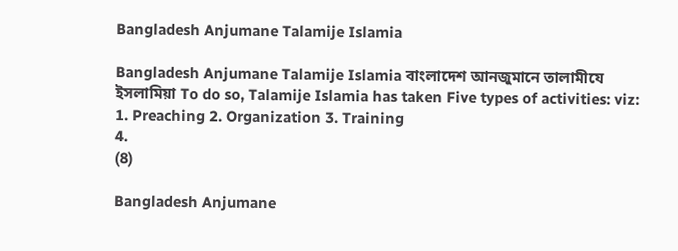Bangladesh Anjumane Talamije Islamia

Bangladesh Anjumane Talamije Islamia বাংলাদেশ আনজুমানে তালামীযে ইসলামিয়া To do so, Talamije Islamia has taken Five types of activities: viz: 1. Preaching 2. Organization 3. Training
4.
(8)

Bangladesh Anjumane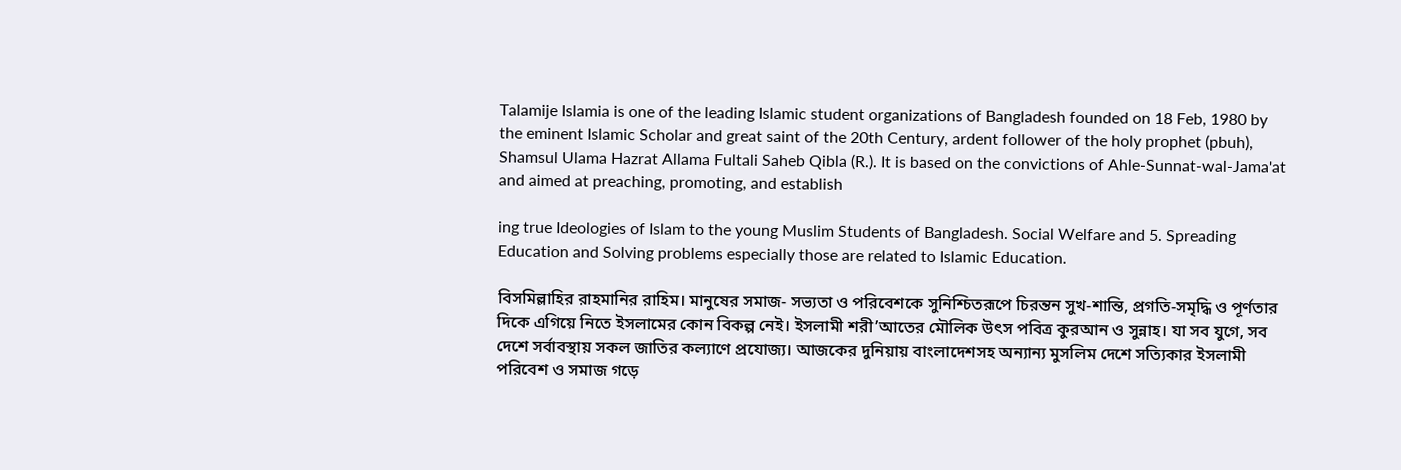Talamije Islamia is one of the leading Islamic student organizations of Bangladesh founded on 18 Feb, 1980 by the eminent Islamic Scholar and great saint of the 20th Century, ardent follower of the holy prophet (pbuh), Shamsul Ulama Hazrat Allama Fultali Saheb Qibla (R.). It is based on the convictions of Ahle-Sunnat-wal-Jama'at and aimed at preaching, promoting, and establish

ing true Ideologies of Islam to the young Muslim Students of Bangladesh. Social Welfare and 5. Spreading Education and Solving problems especially those are related to Islamic Education.

বিসমিল্লাহির রাহমানির রাহিম। মানুষের সমাজ- সভ্যতা ও পরিবেশকে সুনিশ্চিতরূপে চিরন্তন সুখ-শান্তি, প্রগতি-সমৃদ্ধি ও পূর্ণতার দিকে এগিয়ে নিতে ইসলামের কোন বিকল্প নেই। ইসলামী শরী’আতের মৌলিক উৎস পবিত্র কুরআন ও সুন্নাহ। যা সব যুগে, সব দেশে সর্বাবস্থায় সকল জাতির কল্যাণে প্রযোজ্য। আজকের দুনিয়ায় বাংলাদেশসহ অন্যান্য মুসলিম দেশে সত্যিকার ইসলামী পরিবেশ ও সমাজ গড়ে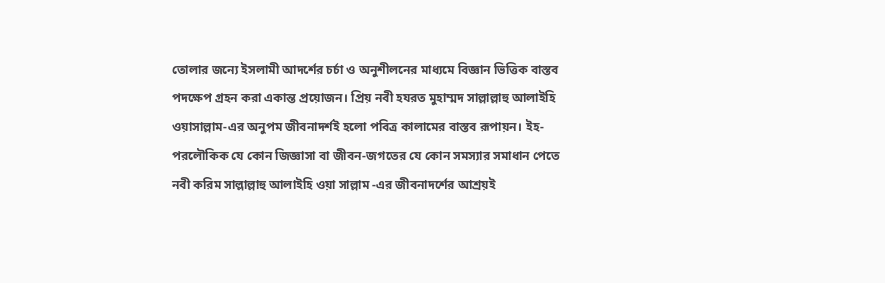তোলার জন্যে ইসলামী আদর্শের চর্চা ও অনুশীলনের মাধ্যমে বিজ্ঞান ভিত্তিক বাস্তব পদক্ষেপ গ্রহন করা একান্ত প্রয়োজন। প্রিয় নবী হযরত মুহাম্মদ সাল্লাল্লাহু আলাইহি ওয়াসাল্লাম-এর অনুপম জীবনাদর্শই হলো পবিত্র কালামের বাস্তব রূপায়ন। ইহ-পরলৌকিক যে কোন জিজ্ঞাসা বা জীবন-জগতের যে কোন সমস্যার সমাধান পেতে নবী করিম সাল্লাল্লাহু আলাইহি ওয়া সাল্লাম -এর জীবনাদর্শের আশ্রয়ই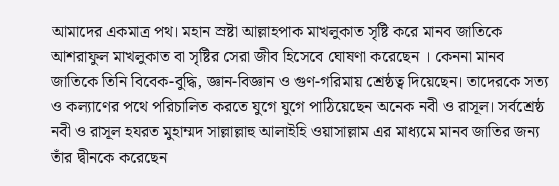আমাদের একমাত্র পথ। মহান স্রষ্টা আল্লাহপাক মাখলুকাত সৃষ্টি করে মানব জাতিকে আশরাফুল মাখলুকাত বা সৃষ্টির সেরা জীব হিসেবে ঘোষণা করেছেন । কেননা মানব জাতিকে তিনি বিবেক-বুদ্ধি, জ্ঞান-বিজ্ঞান ও গুণ-গরিমায় শ্রেষ্ঠত্ব দিয়েছেন। তাদেরকে সত্য ও কল্যাণের পথে পরিচালিত করতে যুগে যুগে পাঠিয়েছেন অনেক নবী ও রাসূল। সর্বশ্রেষ্ঠ নবী ও রাসূল হযরত মুহাম্মদ সাল্লাল্লাহু আলাইহি ওয়াসাল্লাম এর মাধ্যমে মানব জাতির জন্য তাঁর দ্বীনকে করেছেন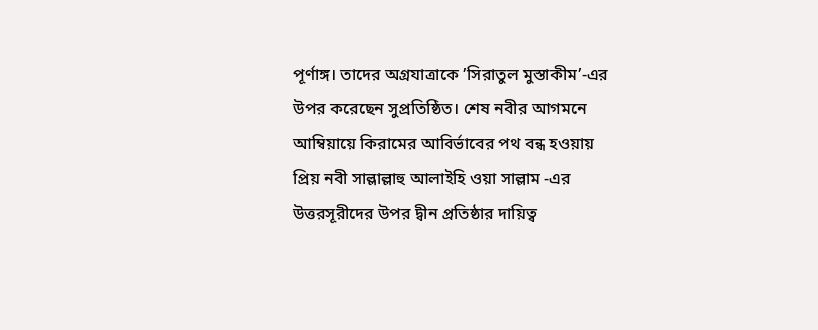পূর্ণাঙ্গ। তাদের অগ্রযাত্রাকে ’সিরাতুল মুস্তাকীম’-এর উপর করেছেন সুপ্রতিষ্ঠিত। শেষ নবীর আগমনে আম্বিয়ায়ে কিরামের আবির্ভাবের পথ বন্ধ হওয়ায় প্রিয় নবী সাল্লাল্লাহু আলাইহি ওয়া সাল্লাম -এর উত্তরসূরীদের উপর দ্বীন প্রতিষ্ঠার দায়িত্ব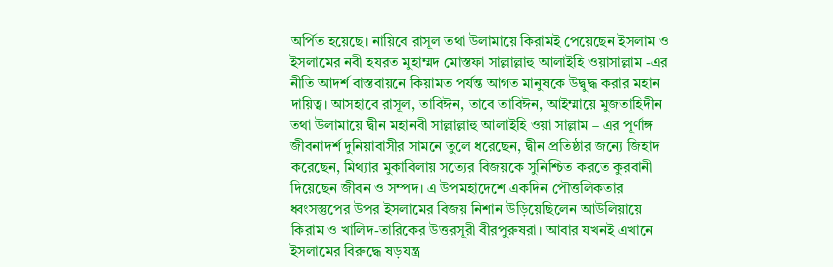অর্পিত হয়েছে। নায়িবে রাসূল তথা উলামায়ে কিরামই পেয়েছেন ইসলাম ও ইসলামের নবী হযরত মুহাম্মদ মোস্তফা সাল্লাল্লাহু আলাইহি ওয়াসাল্লাম -এর নীতি আদর্শ বাস্তবায়নে কিয়ামত পর্যন্ত আগত মানুষকে উদ্বুদ্ধ করার মহান দায়িত্ব। আসহাবে রাসূল, তাবিঈন, তাবে তাবিঈন, আইম্মায়ে মুজতাহিদীন তথা উলামায়ে দ্বীন মহানবী সাল্লাল্লাহু আলাইহি ওয়া সাল্লাম – এর পূর্ণাঙ্গ জীবনাদর্শ দুনিয়াবাসীর সামনে তুলে ধরেছেন, দ্বীন প্রতিষ্ঠার জন্যে জিহাদ করেছেন, মিথ্যার মুকাবিলায় সত্যের বিজয়কে সুনিশ্চিত করতে কুরবানী দিয়েছেন জীবন ও সম্পদ। এ উপমহাদেশে একদিন পৌত্তলিকতার ধ্বংসস্তুপের উপর ইসলামের বিজয় নিশান উড়িয়েছিলেন আউলিয়ায়ে কিরাম ও খালিদ-তারিকের উত্তরসূরী বীরপুরুষরা। আবার যখনই এখানে ইসলামের বিরুদ্ধে ষড়যন্ত্র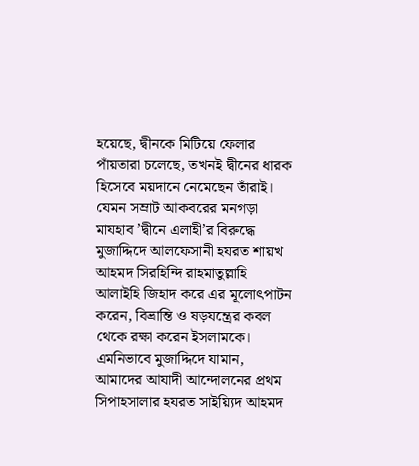হয়েছে, দ্বীনকে মিটিয়ে ফেলার পাঁয়তারা চলেছে, তখনই দ্বীনের ধারক হিসেবে ময়দানে নেমেছেন তাঁরাই। যেমন সম্রাট আকবরের মনগড়া মাযহাব ’দ্বীনে এলাহী’র বিরুদ্ধে মুজাদ্দিদে আলফেসানী হযরত শায়খ আহমদ সিরহিন্দি রাহমাতুল্লাহি আলাইহি জিহাদ করে এর মূলোৎপাটন করেন, বিভ্রান্তি ও ষড়যন্ত্রের কবল থেকে রক্ষা করেন ইসলামকে। এমনিভাবে মুজাদ্দিদে যামান, আমাদের আযাদী আন্দোলনের প্রথম সিপাহসালার হযরত সাইয়্যিদ আহমদ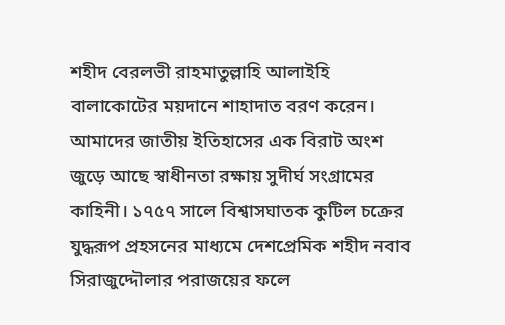শহীদ বেরলভী রাহমাতুল্লাহি আলাইহি বালাকোটের ময়দানে শাহাদাত বরণ করেন। আমাদের জাতীয় ইতিহাসের এক বিরাট অংশ জুড়ে আছে স্বাধীনতা রক্ষায় সুদীর্ঘ সংগ্রামের কাহিনী। ১৭৫৭ সালে বিশ্বাসঘাতক কুটিল চক্রের যুদ্ধরূপ প্রহসনের মাধ্যমে দেশপ্রেমিক শহীদ নবাব সিরাজুদ্দৌলার পরাজয়ের ফলে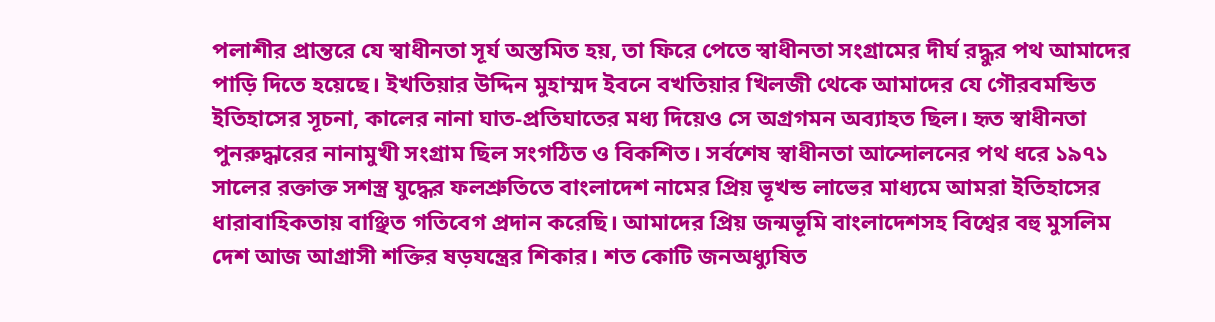পলাশীর প্রান্তরে যে স্বাধীনতা সূর্য অস্তমিত হয়, তা ফিরে পেতে স্বাধীনতা সংগ্রামের দীর্ঘ রদ্ধুর পথ আমাদের পাড়ি দিতে হয়েছে। ইখতিয়ার উদ্দিন মুহাম্মদ ইবনে বখতিয়ার খিলজী থেকে আমাদের যে গৌরবমন্ডিত ইতিহাসের সূচনা, কালের নানা ঘাত-প্রতিঘাতের মধ্য দিয়েও সে অগ্রগমন অব্যাহত ছিল। হৃত স্বাধীনতা পুনরুদ্ধারের নানামুখী সংগ্রাম ছিল সংগঠিত ও বিকশিত। সর্বশেষ স্বাধীনতা আন্দোলনের পথ ধরে ১৯৭১ সালের রক্তাক্ত সশস্ত্র যুদ্ধের ফলশ্রুতিতে বাংলাদেশ নামের প্রিয় ভূখন্ড লাভের মাধ্যমে আমরা ইতিহাসের ধারাবাহিকতায় বাঞ্ছিত গতিবেগ প্রদান করেছি। আমাদের প্রিয় জন্মভূমি বাংলাদেশসহ বিশ্বের বহু মুসলিম দেশ আজ আগ্রাসী শক্তির ষড়যন্ত্রের শিকার। শত কোটি জনঅধ্যুষিত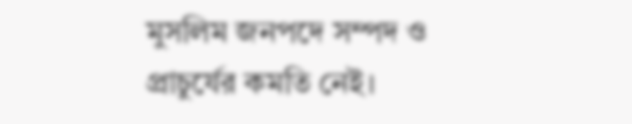মুসলিম জনপদে সম্পদ ও প্রাচুর্যের কমতি নেই।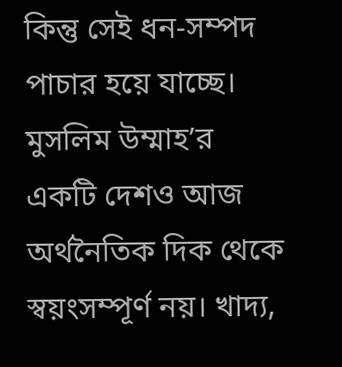কিন্তু সেই ধন-সম্পদ পাচার হয়ে যাচ্ছে। মুসলিম উম্মাহ’র একটি দেশও আজ অর্থনৈতিক দিক থেকে স্বয়ংসম্পূর্ণ নয়। খাদ্য,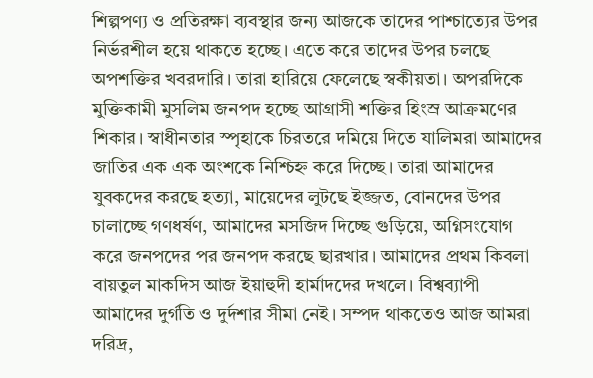শিল্পপণ্য ও প্রতিরক্ষা ব্যবস্থার জন্য আজকে তাদের পাশ্চাত্যের উপর নির্ভরশীল হয়ে থাকতে হচ্ছে। এতে করে তাদের উপর চলছে অপশক্তির খবরদারি। তারা হারিয়ে ফেলেছে স্বকীয়তা। অপরদিকে মুক্তিকামী মুসলিম জনপদ হচ্ছে আগ্রাসী শক্তির হিংস্র আক্রমণের শিকার। স্বাধীনতার স্পৃহাকে চিরতরে দমিয়ে দিতে যালিমরা আমাদের জাতির এক এক অংশকে নিশ্চিহ্ন করে দিচ্ছে। তারা আমাদের যুবকদের করছে হত্যা, মায়েদের লুটছে ইজ্জত, বোনদের উপর চালাচ্ছে গণধর্ষণ, আমাদের মসজিদ দিচ্ছে গুড়িয়ে, অগ্নিসংযোগ করে জনপদের পর জনপদ করছে ছারখার। আমাদের প্রথম কিবলা বায়তুল মাকদিস আজ ইয়াহুদী হার্মাদদের দখলে। বিশ্বব্যাপী আমাদের দুর্গতি ও দুর্দশার সীমা নেই। সম্পদ থাকতেও আজ আমরা দরিদ্র,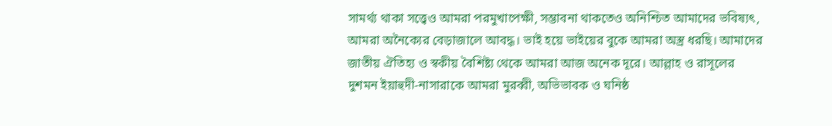সামর্থ্য থাকা সত্ত্বেও আমরা পরমুখাপেক্ষী, সম্ভাবনা থাকতেও অনিশ্চিত আমাদের ভবিষ্যৎ, আমরা অনৈক্যের বেড়াজালে আবদ্ধ। ভাই হয়ে ভাইয়ের বুকে আমরা অস্ত্র ধরছি। আমাদের জাতীয় ঐতিহ্য ও স্বকীয় বৈশিষ্ট্য থেকে আমরা আজ অনেক দূরে। আল্লাহ ও রাসূলের দুশমন ইয়াহুদী-নাসারাকে আমরা মুরব্বী, অভিভাবক ও ঘনিষ্ঠ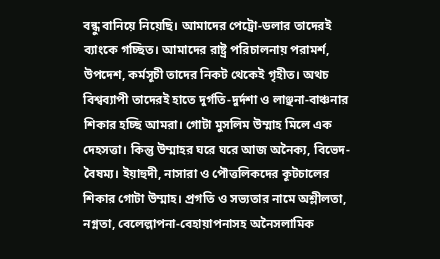বন্ধু বানিয়ে নিয়েছি। আমাদের পেট্রো-ডলার তাদেরই ব্যাংকে গচ্ছিত। আমাদের রাষ্ট্র পরিচালনায় পরামর্শ, উপদেশ, কর্মসূচী তাদের নিকট থেকেই গৃহীত। অথচ বিশ্বব্যাপী তাদেরই হাতে দুর্গতি-দুর্দশা ও লাঞ্ছনা-বাঞ্চনার শিকার হচ্ছি আমরা। গোটা মুসলিম উম্মাহ মিলে এক দেহসত্তা। কিন্তু উম্মাহর ঘরে ঘরে আজ অনৈক্য, বিভেদ-বৈষম্য। ইয়াহুদী, নাসারা ও পৌত্তলিকদের কূটচালের শিকার গোটা উম্মাহ। প্রগতি ও সভ্যতার নামে অশ্লীলতা, নগ্নতা, বেলেল্লাপনা-বেহায়াপনাসহ অনৈসলামিক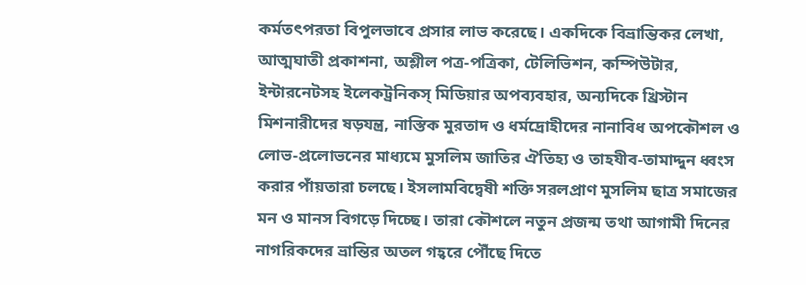কর্মতৎপরতা বিপুলভাবে প্রসার লাভ করেছে। একদিকে বিভ্রান্তিকর লেখা, আত্মঘাতী প্রকাশনা, অশ্লীল পত্র-পত্রিকা, টেলিভিশন, কম্পিউটার, ইন্টারনেটসহ ইলেকট্রনিকস্ মিডিয়ার অপব্যবহার, অন্যদিকে খ্রিস্টান মিশনারীদের ষড়যন্ত্র, নাস্তিক মুরতাদ ও ধর্মদ্রোহীদের নানাবিধ অপকৌশল ও লোভ-প্রলোভনের মাধ্যমে মুসলিম জাতির ঐতিহ্য ও তাহযীব-তামাদ্দুন ধ্বংস করার পাঁয়তারা চলছে। ইসলামবিদ্বেষী শক্তি সরলপ্রাণ মুসলিম ছাত্র সমাজের মন ও মানস বিগড়ে দিচ্ছে। তারা কৌশলে নতুন প্রজন্ম তথা আগামী দিনের নাগরিকদের ভ্রান্তির অতল গহ্বরে পৌঁছে দিতে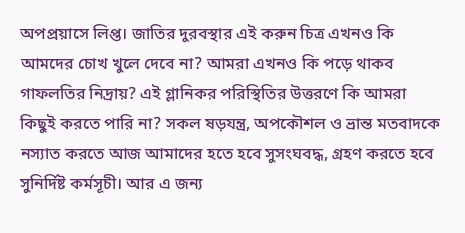অপপ্রয়াসে লিপ্ত। জাতির দুরবস্থার এই করুন চিত্র এখনও কি আমদের চোখ খুলে দেবে না? আমরা এখনও কি পড়ে থাকব গাফলতির নিদ্রায়? এই গ্লানিকর পরিস্থিতির উত্তরণে কি আমরা কিছুই করতে পারি না? সকল ষড়যন্ত্র, অপকৌশল ও ভ্রান্ত মতবাদকে নস্যাত করতে আজ আমাদের হতে হবে সুসংঘবদ্ধ, গ্রহণ করতে হবে সুনির্দিষ্ট কর্মসূচী। আর এ জন্য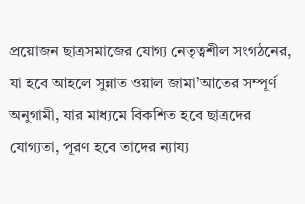প্রয়োজন ছাত্রসমাজের যোগ্য নেতৃত্বশীল সংগঠনের, যা হবে আহলে সুন্নাত ওয়াল জামা’আতের সম্পূর্ণ অনুগামী, যার মাধ্যমে বিকশিত হবে ছাত্রদের যোগ্যতা, পূরণ হবে তাদের ন্যায্য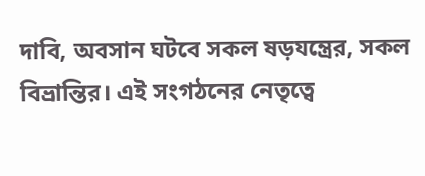দাবি, অবসান ঘটবে সকল ষড়যন্ত্রের, সকল বিভ্রান্তির। এই সংগঠনের নেতৃত্বে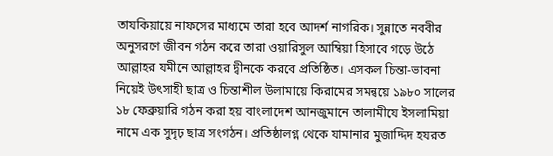তাযকিয়ায়ে নাফসের মাধ্যমে তারা হবে আদর্শ নাগরিক। সুন্নাতে নববীর অনুসরণে জীবন গঠন করে তারা ওয়ারিসুল আম্বিয়া হিসাবে গড়ে উঠে আল্লাহর যমীনে আল্লাহর দ্বীনকে করবে প্রতিষ্ঠিত। এসকল চিন্তা-ভাবনা নিয়েই উৎসাহী ছাত্র ও চিন্তাশীল উলামায়ে কিরামের সমন্বয়ে ১৯৮০ সালের ১৮ ফেব্রুয়ারি গঠন করা হয় বাংলাদেশ আনজুমানে তালামীযে ইসলামিয়া নামে এক সুদৃঢ় ছাত্র সংগঠন। প্রতিষ্ঠালগ্ন থেকে যামানার মুজাদ্দিদ হযরত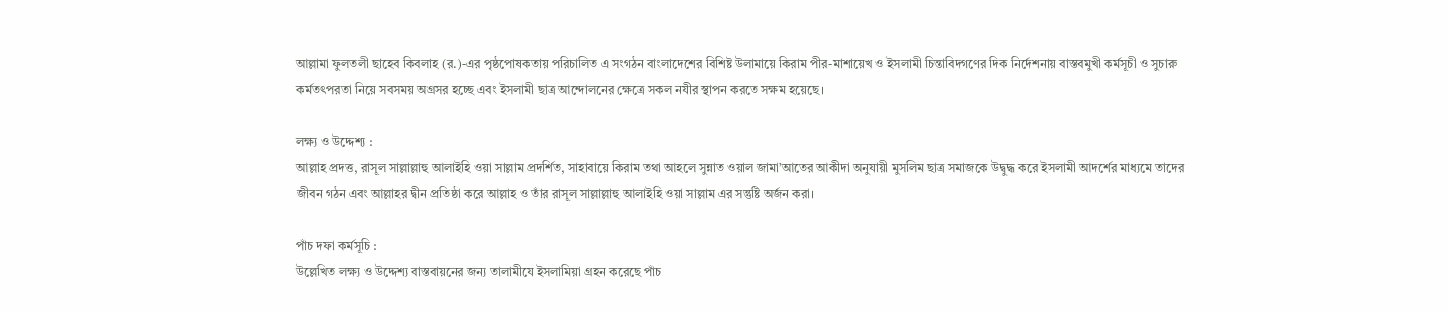আল্লামা ফুলতলী ছাহেব কিবলাহ (র.)-এর পৃষ্ঠপোষকতায় পরিচালিত এ সংগঠন বাংলাদেশের বিশিষ্ট উলামায়ে কিরাম পীর-মাশায়েখ ও ইসলামী চিন্তাবিদগণের দিক নির্দেশনায় বাস্তবমুখী কর্মসূচী ও সুচারু কর্মতৎপরতা নিয়ে সবসময় অগ্রসর হচ্ছে এবং ইসলামী ছাত্র আন্দোলনের ক্ষেত্রে সকল নযীর স্থাপন করতে সক্ষম হয়েছে।

লক্ষ্য ও উদ্দেশ্য :
আল্লাহ প্রদত্ত, রাসূল সাল্লাল্লাহু আলাইহি ওয়া সাল্লাম প্রদর্শিত, সাহাবায়ে কিরাম তথা আহলে সুন্নাত ওয়াল জামা’আতের আকীদা অনুযায়ী মুসলিম ছাত্র সমাজকে উদ্বুদ্ধ করে ইসলামী আদর্শের মাধ্যমে তাদের জীবন গঠন এবং আল্লাহর দ্বীন প্রতিষ্ঠা করে আল্লাহ ও তাঁর রাসূল সাল্লাল্লাহু আলাইহি ওয়া সাল্লাম এর সন্তুষ্টি অর্জন করা।

পাঁচ দফা কর্মসূচি :
উল্লেখিত লক্ষ্য ও উদ্দেশ্য বাস্তবায়নের জন্য তালামীযে ইসলামিয়া গ্রহন করেছে পাঁচ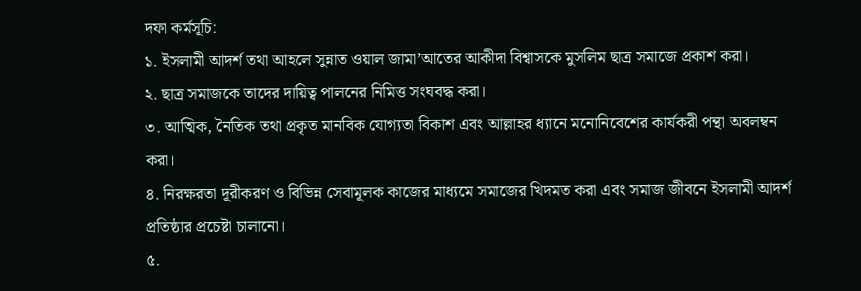দফা কর্মসূচি:
১. ইসলামী আদর্শ তথা আহলে সুন্নাত ওয়াল জামা’আতের আকীদা বিশ্বাসকে মুসলিম ছাত্র সমাজে প্রকাশ করা।
২. ছাত্র সমাজকে তাদের দায়িত্ব পালনের নিমিত্ত সংঘবদ্ধ করা।
৩. আত্মিক, নৈতিক তথা প্রকৃত মানবিক যোগ্যতা বিকাশ এবং আল্লাহর ধ্যানে মনোনিবেশের কার্যকরী পন্থা অবলম্বন করা।
৪. নিরক্ষরতা দূরীকরণ ও বিভিন্ন সেবামূলক কাজের মাধ্যমে সমাজের খিদমত করা এবং সমাজ জীবনে ইসলামী আদর্শ প্রতিষ্ঠার প্রচেষ্টা চালানো।
৫.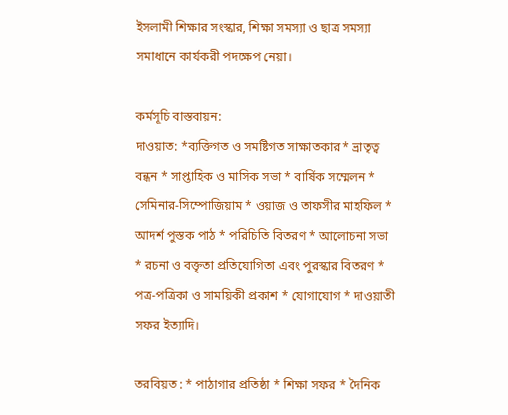ইসলামী শিক্ষার সংস্কার, শিক্ষা সমস্যা ও ছাত্র সমস্যা সমাধানে কার্যকরী পদক্ষেপ নেয়া।

কর্মসূচি বাস্তবায়ন:
দাওয়াত: *ব্যক্তিগত ও সমষ্টিগত সাক্ষাতকার* ভ্রাতৃত্ব বন্ধন * সাপ্তাহিক ও মাসিক সভা * বার্ষিক সম্মেলন * সেমিনার-সিম্পোজিয়াম * ওয়াজ ও তাফসীর মাহফিল * আদর্শ পুস্তক পাঠ * পরিচিতি বিতরণ * আলোচনা সভা * রচনা ও বক্তৃতা প্রতিযোগিতা এবং পুরস্কার বিতরণ * পত্র-পত্রিকা ও সাময়িকী প্রকাশ * যোগাযোগ * দাওয়াতী সফর ইত্যাদি।

তরবিয়ত : * পাঠাগার প্রতিষ্ঠা * শিক্ষা সফর * দৈনিক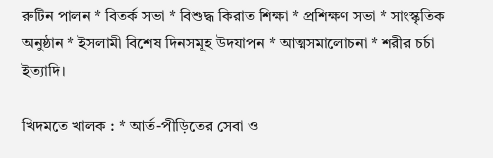রুটিন পালন * বিতর্ক সভা * বিশুদ্ধ কিরাত শিক্ষা * প্রশিক্ষণ সভা * সাংস্কৃতিক অনুষ্ঠান * ইসলামী বিশেষ দিনসমূহ উদযাপন * আত্মসমালোচনা * শরীর চর্চা ইত্যাদি।

খিদমতে খালক : * আর্ত-পীড়িতের সেবা ও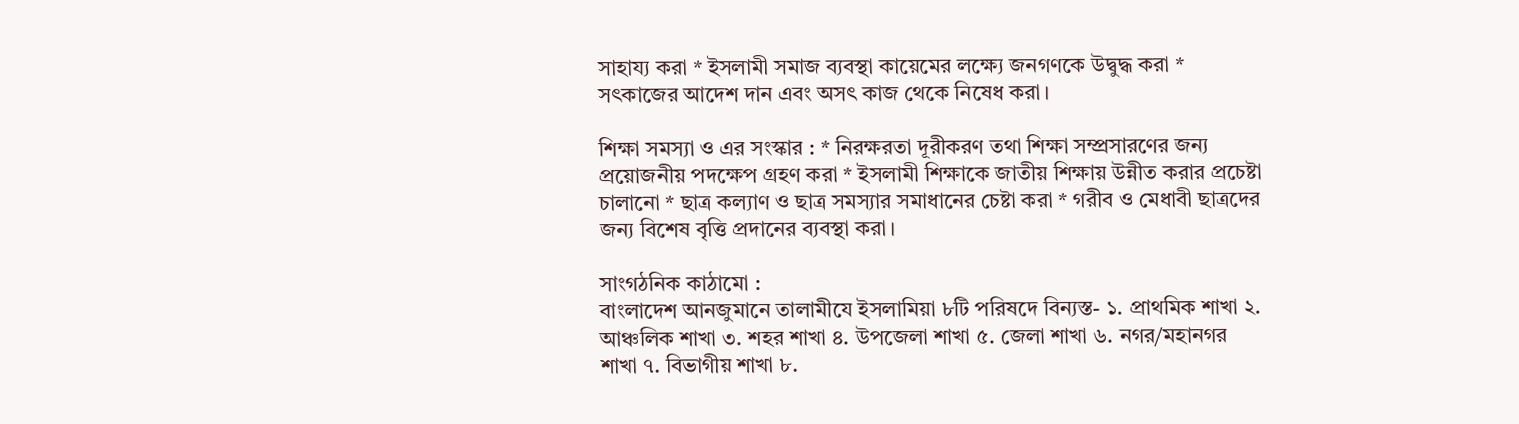সাহায্য করা * ইসলামী সমাজ ব্যবস্থা কায়েমের লক্ষ্যে জনগণকে উদ্বুদ্ধ করা * সৎকাজের আদেশ দান এবং অসৎ কাজ থেকে নিষেধ করা।

শিক্ষা সমস্যা ও এর সংস্কার : * নিরক্ষরতা দূরীকরণ তথা শিক্ষা সম্প্রসারণের জন্য প্রয়োজনীয় পদক্ষেপ গ্রহণ করা * ইসলামী শিক্ষাকে জাতীয় শিক্ষায় উন্নীত করার প্রচেষ্টা চালানো * ছাত্র কল্যাণ ও ছাত্র সমস্যার সমাধানের চেষ্টা করা * গরীব ও মেধাবী ছাত্রদের জন্য বিশেষ বৃত্তি প্রদানের ব্যবস্থা করা।

সাংগঠনিক কাঠামো :
বাংলাদেশ আনজুমানে তালামীযে ইসলামিয়া ৮টি পরিষদে বিন্যস্ত- ১. প্রাথমিক শাখা ২. আঞ্চলিক শাখা ৩. শহর শাখা ৪. উপজেলা শাখা ৫. জেলা শাখা ৬. নগর/মহানগর শাখা ৭. বিভাগীয় শাখা ৮.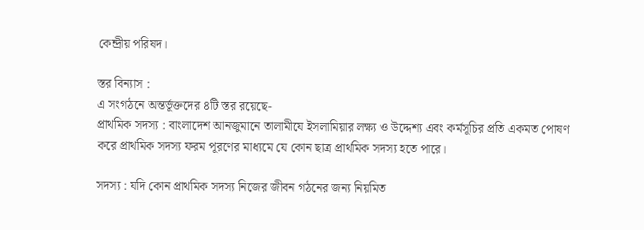কেন্দ্রীয় পরিষদ।

স্তর বিন্যাস :
এ সংগঠনে অন্তর্ভূক্তদের ৪টি স্তর রয়েছে-
প্রাথমিক সদস্য : বাংলাদেশ আনজুমানে তালামীযে ইসলামিয়ার লক্ষ্য ও উদ্দেশ্য এবং কর্মসূচির প্রতি একমত পোষণ করে প্রাথমিক সদস্য ফরম পূরণের মাধ্যমে যে কোন ছাত্র প্রাথমিক সদস্য হতে পারে।

সদস্য : যদি কোন প্রাথমিক সদস্য নিজের জীবন গঠনের জন্য নিয়মিত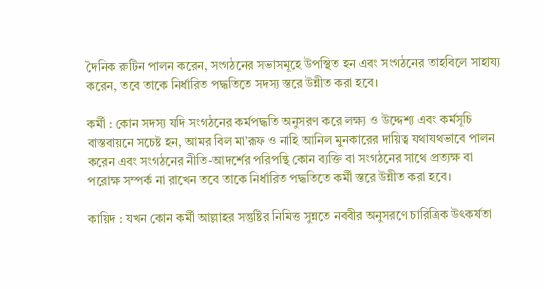দৈনিক রুটিন পালন করেন, সংগঠনের সভাসমূহে উপস্থিত হন এবং সংগঠনের তাহবিলে সাহায্য করেন, তবে তাকে নির্ধারিত পদ্ধতিতে সদস্য স্তরে উন্নীত করা হবে।

কর্মী : কোন সদস্য যদি সংগঠনের কর্মপদ্ধতি অনুসরণ করে লক্ষ্য ও উদ্দেশ্য এবং কর্মসূচি বাস্তবায়নে সচেষ্ট হন, আমর বিল মা’রূফ ও নাহি আনিল মুনকারের দায়িত্ব যথাযথভাবে পালন করেন এবং সংগঠনের নীতি-আদর্শের পরিপন্থি কোন ব্যক্তি বা সংগঠনের সাথে প্রত্যক্ষ বা পরোক্ষ সম্পর্ক না রাখেন তবে তাকে নির্ধারিত পদ্ধতিতে কর্মী স্তরে উন্নীত করা হবে।

কায়িদ : যখন কোন কর্মী আল্লাহর সন্তুষ্টির নিমিত্ত সুন্নতে নববীর অনুসরণে চারিত্রিক উৎকর্ষতা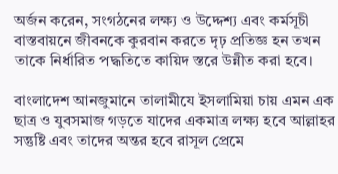অর্জন করেন, সংগঠনের লক্ষ্য ও উদ্দেশ্য এবং কর্মসূচী বাস্তবায়নে জীবনকে কুরবান করতে দৃঢ় প্রতিজ্ঞ হন তখন তাকে নির্ধারিত পদ্ধতিতে কায়িদ স্তরে উন্নীত করা হবে।

বাংলাদেশ আনজুমানে তালামীযে ইসলামিয়া চায় এমন এক ছাত্র ও যুবসমাজ গড়তে যাদের একমাত্র লক্ষ্য হবে আল্লাহর সন্তুষ্টি এবং তাদের অন্তর হবে রাসূল প্রেমে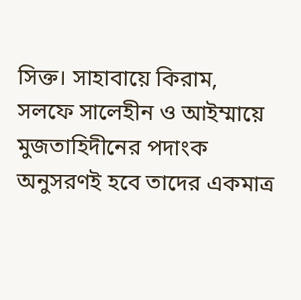সিক্ত। সাহাবায়ে কিরাম, সলফে সালেহীন ও আইম্মায়ে মুজতাহিদীনের পদাংক অনুসরণই হবে তাদের একমাত্র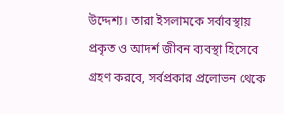উদ্দেশ্য। তারা ইসলামকে সর্বাবস্থায় প্রকৃত ও আদর্শ জীবন ব্যবস্থা হিসেবে গ্রহণ করবে, সর্বপ্রকার প্রলোভন থেকে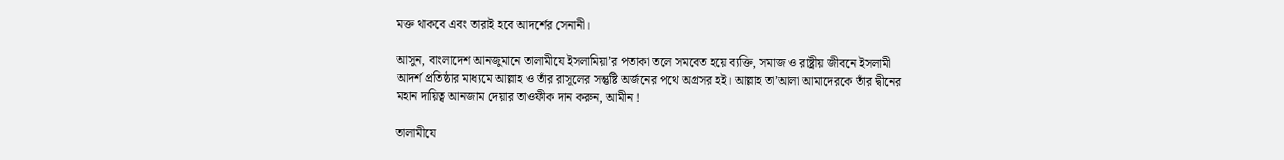মক্ত থাকবে এবং তারাই হবে আদর্শের সেনানী।

আসুন, বাংলাদেশ আনজুমানে তালামীযে ইসলামিয়া’র পতাকা তলে সমবেত হয়ে ব্যক্তি, সমাজ ও রাষ্ট্রীয় জীবনে ইসলামী আদর্শ প্রতিষ্ঠার মাধ্যমে আল্লাহ ও তাঁর রাসূলের সন্তুষ্টি অর্জনের পথে অগ্রসর হই। আল্লাহ তা’আলা আমাদেরকে তাঁর দ্বীনের মহান দায়িত্ব আনজাম দেয়ার তাওফীক দান করুন, আমীন !

তালামীযে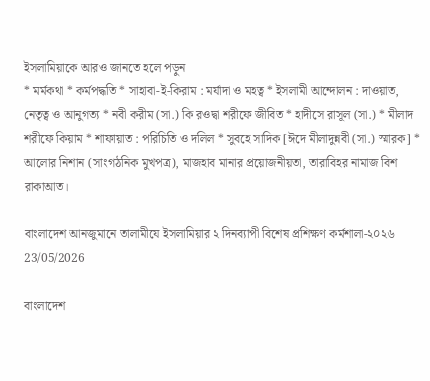ইসলামিয়াকে আরও জানতে হলে পড়ুন
* মর্মকথা * কর্মপদ্ধতি * সাহাবা-ই-কিরাম : মর্যাদা ও মহত্ব * ইসলামী আন্দোলন : দাওয়াত, নেতৃত্ব ও আনুগত্য * নবী করীম (সা.) কি রওদ্বা শরীফে জীবিত * হাদীসে রাসূল (সা.) * মীলাদ শরীফে কিয়াম * শাফায়াত : পরিচিতি ও দলিল * সুবহে সাদিক [ঈদে মীলাদুন্নবী (সা.) স্মারক] * আলোর নিশান (সাংগঠনিক মুখপত্র), মাজহাব মানার প্রয়োজনীয়তা, তারাবিহর নামাজ বিশ রাকাআত।

বাংলাদেশ আনজুমানে তালামীযে ইসলামিয়ার ২ দিনব্যাপী বিশেষ প্রশিক্ষণ কর্মশালা-২০২৬
23/05/2026

বাংলাদেশ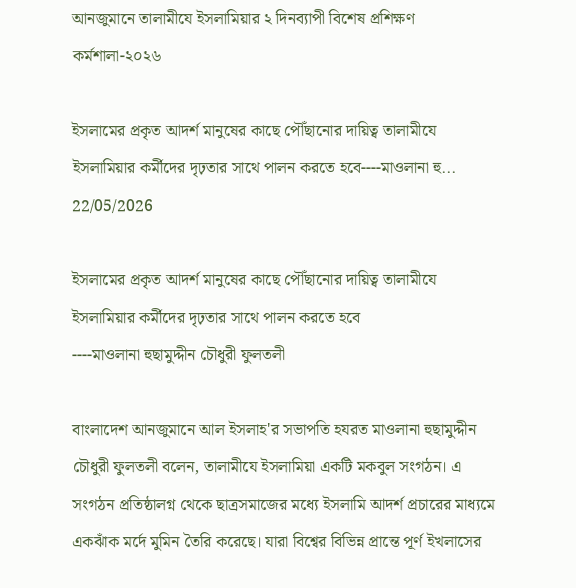আনজুমানে তালামীযে ইসলামিয়ার ২ দিনব্যাপী বিশেষ প্রশিক্ষণ কর্মশালা-২০২৬

ইসলামের প্রকৃত আদর্শ মানুষের কাছে পৌঁছানোর দায়িত্ব তালামীযে ইসলামিয়ার কর্মীদের দৃঢ়তার সাথে পালন করতে হবে----মাওলানা হু...
22/05/2026

ইসলামের প্রকৃত আদর্শ মানুষের কাছে পৌঁছানোর দায়িত্ব তালামীযে ইসলামিয়ার কর্মীদের দৃঢ়তার সাথে পালন করতে হবে
----মাওলানা হুছামুদ্দীন চৌধুরী ফুলতলী

বাংলাদেশ আনজুমানে আল ইসলাহ'র সভাপতি হযরত মাওলানা হুছামুদ্দীন চৌধুরী ফুলতলী বলেন, তালামীযে ইসলামিয়া একটি মকবুল সংগঠন। এ সংগঠন প্রতিষ্ঠালগ্ন থেকে ছাত্রসমাজের মধ্যে ইসলামি আদর্শ প্রচারের মাধ্যমে একঝাঁক মর্দে মুমিন তৈরি করেছে। যারা বিশ্বের বিভিন্ন প্রান্তে পূর্ণ ইখলাসের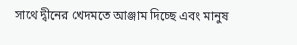সাথে দ্বীনের খেদমতে আঞ্জাম দিচ্ছে এবং মানুষ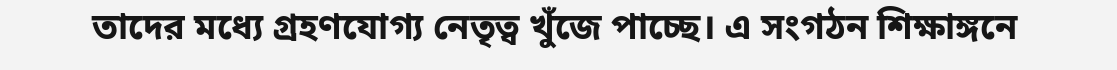তাদের মধ্যে গ্রহণযোগ্য নেতৃত্ব খুঁজে পাচ্ছে। এ সংগঠন শিক্ষাঙ্গনে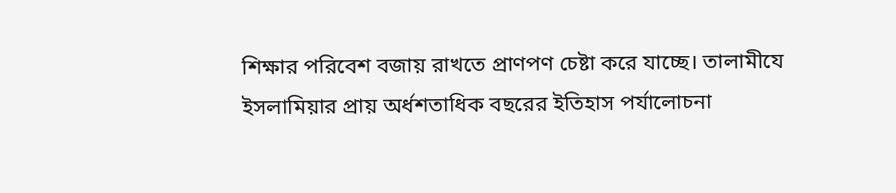শিক্ষার পরিবেশ বজায় রাখতে প্রাণপণ চেষ্টা করে যাচ্ছে। তালামীযে ইসলামিয়ার প্রায় অর্ধশতাধিক বছরের ইতিহাস পর্যালোচনা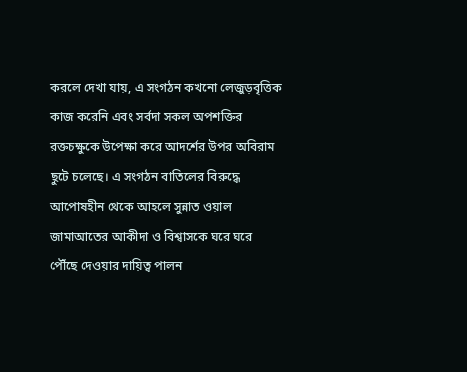করলে দেখা যায়, এ সংগঠন কখনো লেজুড়বৃত্তিক কাজ করেনি এবং সর্বদা সকল অপশক্তির রক্তচক্ষুকে উপেক্ষা করে আদর্শের উপর অবিরাম ছুটে চলেছে। এ সংগঠন বাতিলের বিরুদ্ধে আপোষহীন থেকে আহলে সুন্নাত ওয়াল জামাআতের আকীদা ও বিশ্বাসকে ঘরে ঘরে পৌঁছে দেওয়ার দায়িত্ব পালন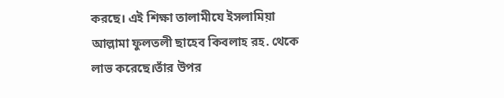করছে। এই শিক্ষা তালামীযে ইসলামিয়া আল্লামা ফুলতলী ছাহেব কিবলাহ রহ. থেকে লাভ করেছে।তাঁর উপর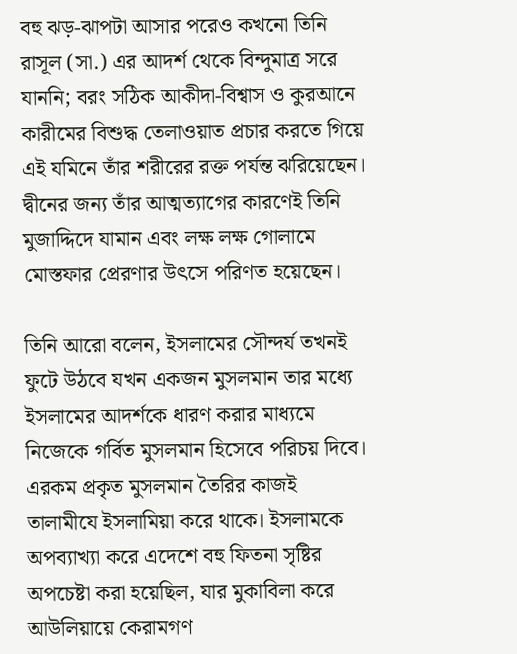বহু ঝড়-ঝাপটা আসার পরেও কখনো তিনি রাসূল (সা.) এর আদর্শ থেকে বিন্দুমাত্র সরে যাননি; বরং সঠিক আকীদা-বিশ্বাস ও কুরআনে কারীমের বিশুদ্ধ তেলাওয়াত প্রচার করতে গিয়ে এই যমিনে তাঁর শরীরের রক্ত পর্যন্ত ঝরিয়েছেন। দ্বীনের জন্য তাঁর আত্মত্যাগের কারণেই তিনি মুজাদ্দিদে যামান এবং লক্ষ লক্ষ গোলামে মোস্তফার প্রেরণার উৎসে পরিণত হয়েছেন।

তিনি আরো বলেন, ইসলামের সৌন্দর্য তখনই ফুটে উঠবে যখন একজন মুসলমান তার মধ্যে ইসলামের আদর্শকে ধারণ করার মাধ্যমে নিজেকে গর্বিত মুসলমান হিসেবে পরিচয় দিবে। এরকম প্রকৃত মুসলমান তৈরির কাজই তালামীযে ইসলামিয়া করে থাকে। ইসলামকে অপব্যাখ্যা করে এদেশে বহু ফিতনা সৃষ্টির অপচেষ্টা করা হয়েছিল, যার মুকাবিলা করে আউলিয়ায়ে কেরামগণ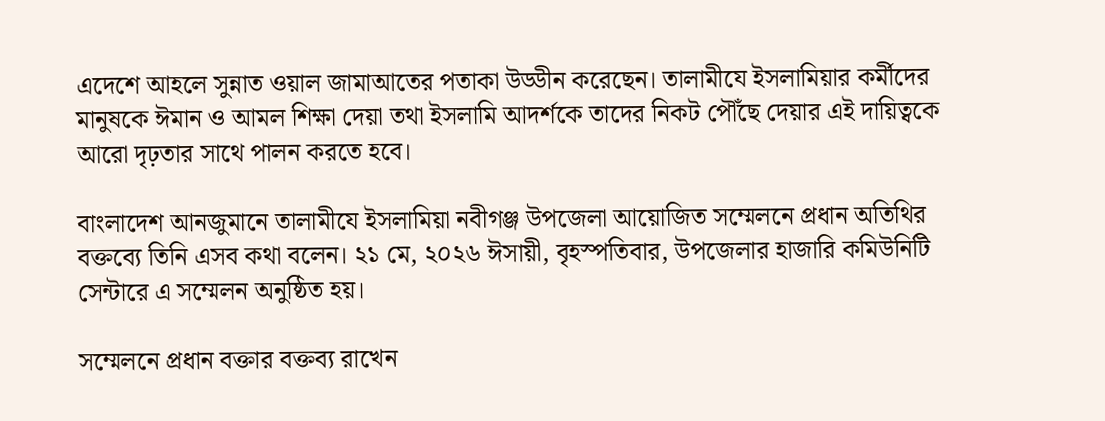এদেশে আহলে সুন্নাত ওয়াল জামাআতের পতাকা উড্ডীন করেছেন। তালামীযে ইসলামিয়ার কর্মীদের মানুষকে ঈমান ও আমল শিক্ষা দেয়া তথা ইসলামি আদর্শকে তাদের নিকট পৌঁছে দেয়ার এই দায়িত্বকে আরো দৃঢ়তার সাথে পালন করতে হবে।

বাংলাদেশ আনজুমানে তালামীযে ইসলামিয়া নবীগঞ্জ উপজেলা আয়োজিত সম্মেলনে প্রধান অতিথির বক্তব্যে তিনি এসব কথা বলেন। ২১ মে, ২০২৬ ঈসায়ী, বৃহস্পতিবার, উপজেলার হাজারি কমিউনিটি সেন্টারে এ সম্মেলন অনুষ্ঠিত হয়।

সম্মেলনে প্রধান বক্তার বক্তব্য রাখেন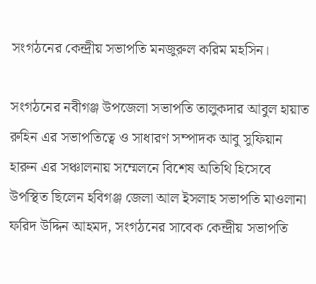সংগঠনের কেন্দ্রীয় সভাপতি মনজুরুল করিম মহসিন।

সংগঠনের নবীগঞ্জ উপজেলা সভাপতি তালুকদার আবুল হায়াত রুহিন এর সভাপতিত্বে ও সাধারণ সম্পাদক আবু সুফিয়ান হারুন এর সঞ্চালনায় সম্মেলনে বিশেষ অতিথি হিসেবে উপস্থিত ছিলেন হবিগঞ্জ জেলা আল ইসলাহ সভাপতি মাওলানা ফরিদ উদ্দিন আহমদ, সংগঠনের সাবেক কেন্দ্রীয় সভাপতি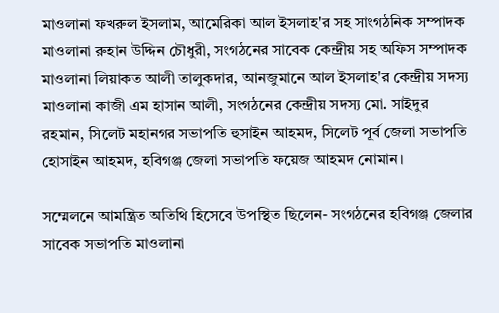মাওলানা ফখরুল ইসলাম, আমেরিকা আল ইসলাহ'র সহ সাংগঠনিক সম্পাদক মাওলানা রুহান উদ্দিন চৌধুরী, সংগঠনের সাবেক কেন্দ্রীয় সহ অফিস সম্পাদক মাওলানা লিয়াকত আলী তালুকদার, আনজুমানে আল ইসলাহ'র কেন্দ্রীয় সদস্য মাওলানা কাজী এম হাসান আলী, সংগঠনের কেন্দ্রীয় সদস্য মো. সাইদুর রহমান, সিলেট মহানগর সভাপতি হুসাইন আহমদ, সিলেট পূর্ব জেলা সভাপতি হোসাইন আহমদ, হবিগঞ্জ জেলা সভাপতি ফয়েজ আহমদ নোমান।

সম্মেলনে আমন্ত্রিত অতিথি হিসেবে উপস্থিত ছিলেন- সংগঠনের হবিগঞ্জ জেলার সাবেক সভাপতি মাওলানা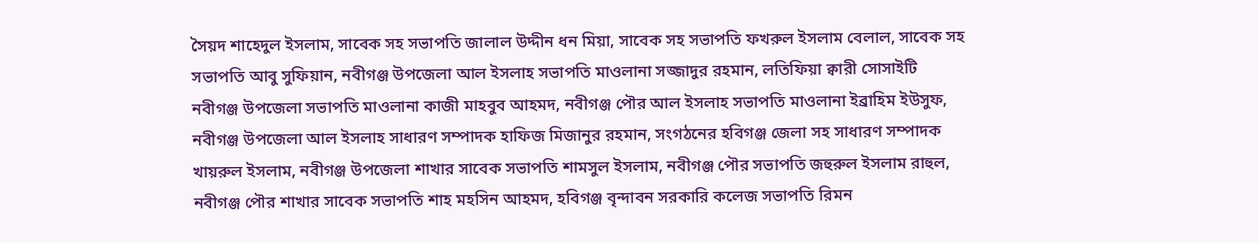সৈয়দ শাহেদুল ইসলাম, সাবেক সহ সভাপতি জালাল উদ্দীন ধন মিয়া, সাবেক সহ সভাপতি ফখরুল ইসলাম বেলাল, সাবেক সহ সভাপতি আবু সুফিয়ান, নবীগঞ্জ উপজেলা আল ইসলাহ সভাপতি মাওলানা সজ্জাদুর রহমান, লতিফিয়া ক্বারী সোসাইটি নবীগঞ্জ উপজেলা সভাপতি মাওলানা কাজী মাহবুব আহমদ, নবীগঞ্জ পৌর আল ইসলাহ সভাপতি মাওলানা ইব্রাহিম ইউসুফ, নবীগঞ্জ উপজেলা আল ইসলাহ সাধারণ সম্পাদক হাফিজ মিজানুর রহমান, সংগঠনের হবিগঞ্জ জেলা সহ সাধারণ সম্পাদক খায়রুল ইসলাম, নবীগঞ্জ উপজেলা শাখার সাবেক সভাপতি শামসুল ইসলাম, নবীগঞ্জ পৌর সভাপতি জহুরুল ইসলাম রাহুল, নবীগঞ্জ পৌর শাখার সাবেক সভাপতি শাহ মহসিন আহমদ, হবিগঞ্জ বৃন্দাবন সরকারি কলেজ সভাপতি রিমন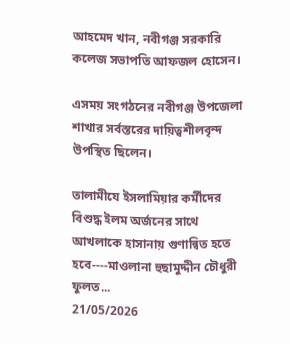আহমেদ খান, নবীগঞ্জ সরকারি কলেজ সভাপতি আফজল হোসেন।

এসময় সংগঠনের নবীগঞ্জ উপজেলা শাখার সর্বস্তরের দায়িত্বশীলবৃন্দ উপস্থিত ছিলেন।

তালামীযে ইসলামিয়ার কর্মীদের বিশুদ্ধ ইলম অর্জনের সাথে আখলাকে হাসানায় গুণান্বিত হতে হবে----মাওলানা হুছামুদ্দীন চৌধুরী ফুলত...
21/05/2026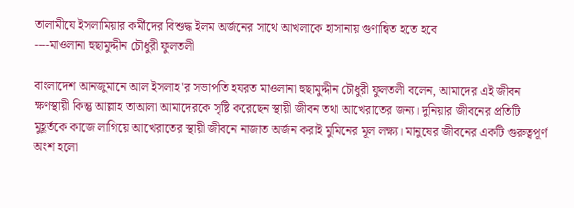তালামীযে ইসলামিয়ার কর্মীদের বিশুদ্ধ ইলম অর্জনের সাথে আখলাকে হাসানায় গুণান্বিত হতে হবে
----মাওলানা হুছামুদ্দীন চৌধুরী ফুলতলী

বাংলাদেশ আনজুমানে আল ইসলাহ'র সভাপতি হযরত মাওলানা হুছামুদ্দীন চৌধুরী ফুলতলী বলেন, আমাদের এই জীবন ক্ষণস্থায়ী কিন্তু আল্লাহ তাআলা আমাদেরকে সৃষ্টি করেছেন স্থায়ী জীবন তথা আখেরাতের জন্য। দুনিয়ার জীবনের প্রতিটি মুহূর্তকে কাজে লাগিয়ে আখেরাতের স্থায়ী জীবনে নাজাত অর্জন করাই মুমিনের মূল লক্ষ্য। মানুষের জীবনের একটি গুরুত্বপূর্ণ অংশ হলো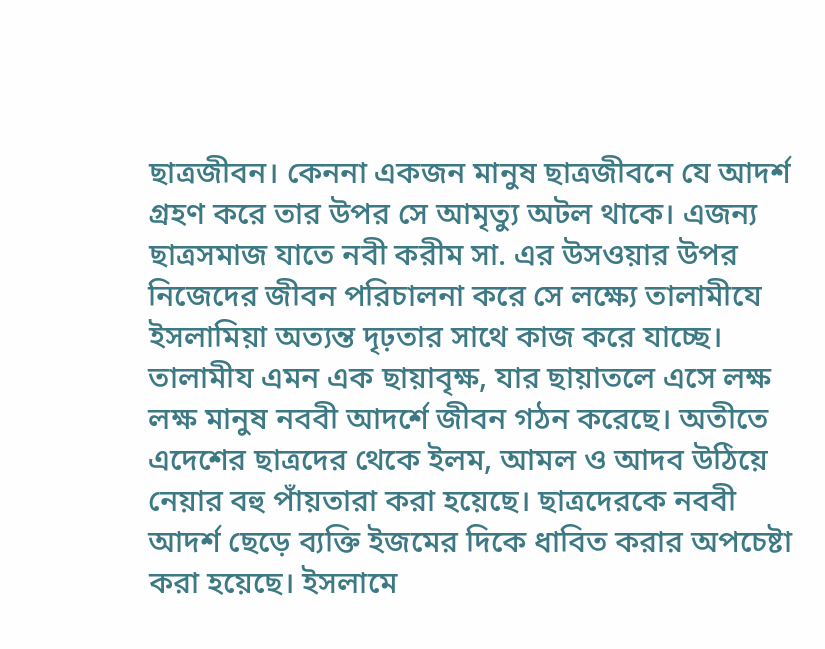ছাত্রজীবন। কেননা একজন মানুষ ছাত্রজীবনে যে আদর্শ গ্রহণ করে তার উপর সে আমৃত্যু অটল থাকে। এজন্য ছাত্রসমাজ যাতে নবী করীম সা. এর উসওয়ার উপর নিজেদের জীবন পরিচালনা করে সে লক্ষ্যে তালামীযে ইসলামিয়া অত্যন্ত দৃঢ়তার সাথে কাজ করে যাচ্ছে। তালামীয এমন এক ছায়াবৃক্ষ, যার ছায়াতলে এসে লক্ষ লক্ষ মানুষ নববী আদর্শে জীবন গঠন করেছে। অতীতে এদেশের ছাত্রদের থেকে ইলম, আমল ও আদব উঠিয়ে নেয়ার বহু পাঁয়তারা করা হয়েছে। ছাত্রদেরকে নববী আদর্শ ছেড়ে ব্যক্তি ইজমের দিকে ধাবিত করার অপচেষ্টা করা হয়েছে। ইসলামে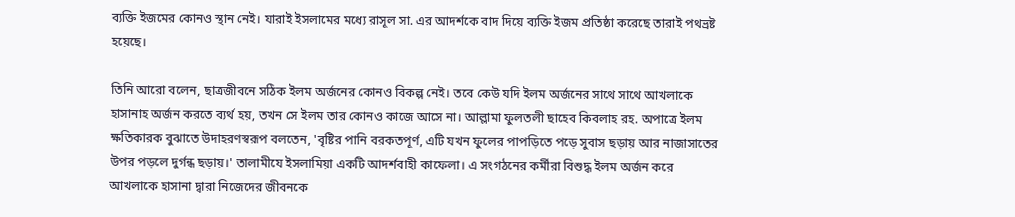ব্যক্তি ইজমের কোনও স্থান নেই। যারাই ইসলামের মধ্যে রাসূল সা. এর আদর্শকে বাদ দিয়ে ব্যক্তি ইজম প্রতিষ্ঠা করেছে তারাই পথভ্রষ্ট হয়েছে।

তিনি আরো বলেন, ছাত্রজীবনে সঠিক ইলম অর্জনের কোনও বিকল্প নেই। তবে কেউ যদি ইলম অর্জনের সাথে সাথে আখলাকে হাসানাহ অর্জন করতে ব্যর্থ হয়, তখন সে ইলম তার কোনও কাজে আসে না। আল্লামা ফুলতলী ছাহেব কিবলাহ রহ. অপাত্রে ইলম ক্ষতিকারক বুঝাতে উদাহরণস্বরূপ বলতেন, 'বৃষ্টির পানি বরকতপূর্ণ, এটি যখন ফুলের পাপড়িতে পড়ে সুবাস ছড়ায় আর নাজাসাতের উপর পড়লে দুর্গন্ধ ছড়ায়।' তালামীযে ইসলামিয়া একটি আদর্শবাহী কাফেলা। এ সংগঠনের কর্মীরা বিশুদ্ধ ইলম অর্জন করে আখলাকে হাসানা দ্বারা নিজেদের জীবনকে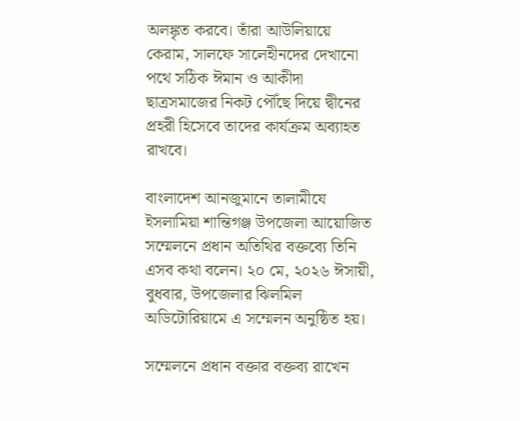অলঙ্কৃত করবে। তাঁরা আউলিয়ায়ে কেরাম, সালফে সালেহীনদের দেখানো পথে সঠিক ঈমান ও আকীদা ছাত্রসমাজের নিকট পৌঁছে দিয়ে দ্বীনের প্রহরী হিসেবে তাদের কার্যক্রম অব্যাহত রাখবে।

বাংলাদেশ আনজুমানে তালামীযে ইসলামিয়া শান্তিগঞ্জ উপজেলা আয়োজিত সম্মেলনে প্রধান অতিথির বক্তব্যে তিনি এসব কথা বলেন। ২০ মে, ২০২৬ ঈসায়ী, বুধবার, উপজেলার ঝিলমিল অডিটোরিয়ামে এ সম্মেলন অনুষ্ঠিত হয়।

সম্মেলনে প্রধান বক্তার বক্তব্য রাখেন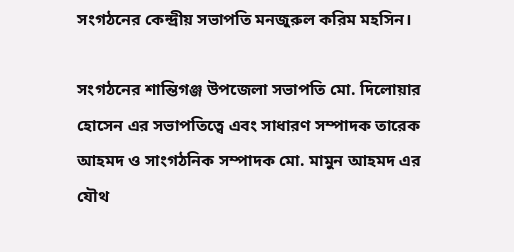সংগঠনের কেন্দ্রীয় সভাপতি মনজুরুল করিম মহসিন।

সংগঠনের শান্তিগঞ্জ উপজেলা সভাপতি মো. দিলোয়ার হোসেন এর সভাপতিত্বে এবং সাধারণ সম্পাদক তারেক আহমদ ও সাংগঠনিক সম্পাদক মো. মামুন আহমদ এর যৌথ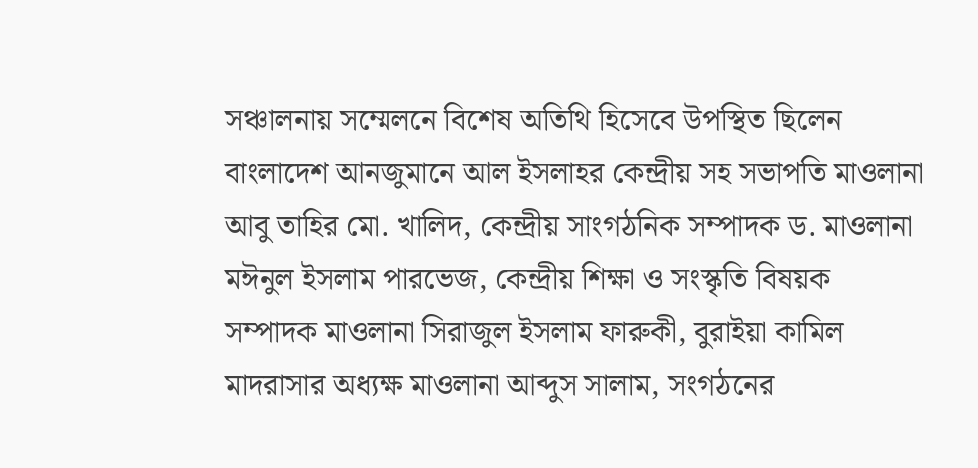সঞ্চালনায় সম্মেলনে বিশেষ অতিথি হিসেবে উপস্থিত ছিলেন বাংলাদেশ আনজুমানে আল ইসলাহর কেন্দ্রীয় সহ সভাপতি মাওলানা আবু তাহির মো. খালিদ, কেন্দ্রীয় সাংগঠনিক সম্পাদক ড. মাওলানা মঈনুল ইসলাম পারভেজ, কেন্দ্রীয় শিক্ষা ও সংস্কৃতি বিষয়ক সম্পাদক মাওলানা সিরাজুল ইসলাম ফারুকী, বুরাইয়া কামিল মাদরাসার অধ্যক্ষ মাওলানা আব্দুস সালাম, সংগঠনের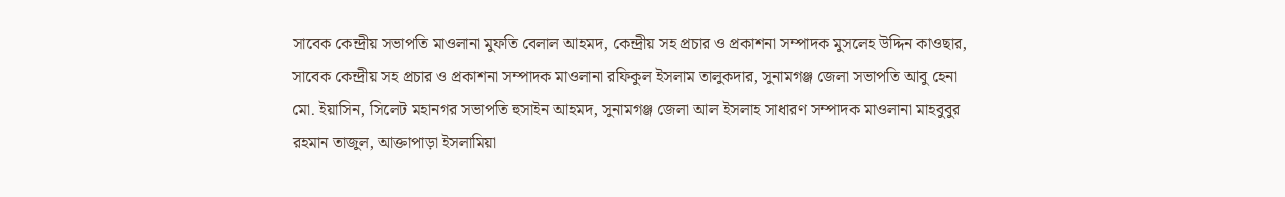সাবেক কেন্দ্রীয় সভাপতি মাওলানা মুফতি বেলাল আহমদ, কেন্দ্রীয় সহ প্রচার ও প্রকাশনা সম্পাদক মুসলেহ উদ্দিন কাওছার, সাবেক কেন্দ্রীয় সহ প্রচার ও প্রকাশনা সম্পাদক মাওলানা রফিকুল ইসলাম তালুকদার, সুনামগঞ্জ জেলা সভাপতি আবু হেনা মো. ইয়াসিন, সিলেট মহানগর সভাপতি হুসাইন আহমদ, সুনামগঞ্জ জেলা আল ইসলাহ সাধারণ সম্পাদক মাওলানা মাহবুবুর রহমান তাজুল, আক্তাপাড়া ইসলামিয়া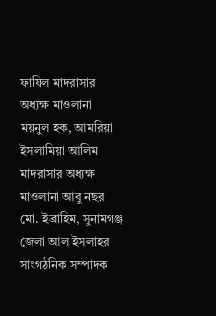ফাযিল মাদরাসার অধ্যক্ষ মাওলানা ময়নুল হক, আমরিয়া ইসলামিয়া আলিম মাদরাসার অধ্যক্ষ মাওলানা আবু নছর মো. ইব্রাহিম, সুনামগঞ্জ জেলা আল ইসলাহর সাংগঠনিক সম্পাদক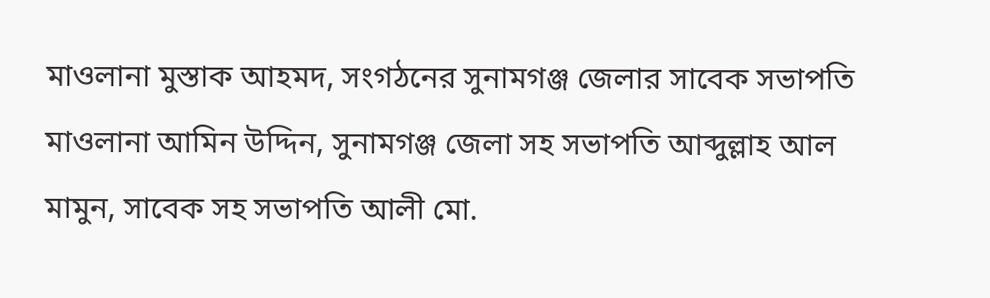মাওলানা মুস্তাক আহমদ, সংগঠনের সুনামগঞ্জ জেলার সাবেক সভাপতি মাওলানা আমিন উদ্দিন, সুনামগঞ্জ জেলা সহ সভাপতি আব্দুল্লাহ আল মামুন, সাবেক সহ সভাপতি আলী মো.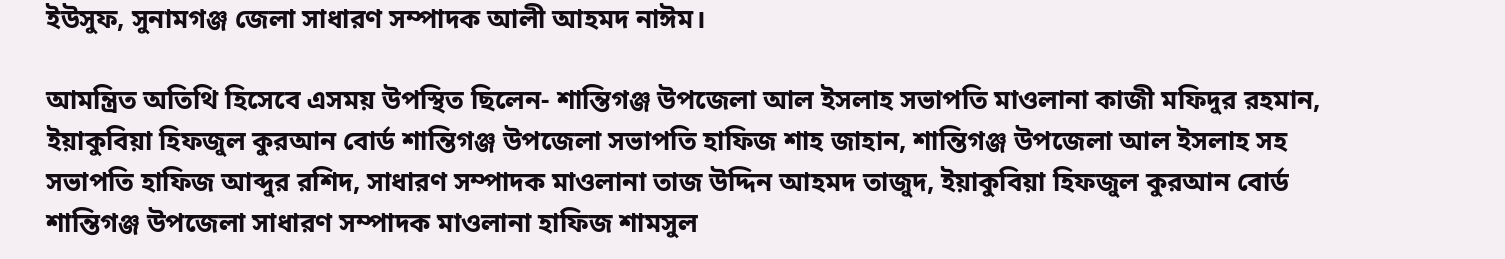ইউসুফ, সুনামগঞ্জ জেলা সাধারণ সম্পাদক আলী আহমদ নাঈম।

আমন্ত্রিত অতিথি হিসেবে এসময় উপস্থিত ছিলেন- শান্তিগঞ্জ উপজেলা আল ইসলাহ সভাপতি মাওলানা কাজী মফিদুর রহমান, ইয়াকুবিয়া হিফজুল কুরআন বোর্ড শান্তিগঞ্জ উপজেলা সভাপতি হাফিজ শাহ জাহান, শান্তিগঞ্জ উপজেলা আল ইসলাহ সহ সভাপতি হাফিজ আব্দুর রশিদ, সাধারণ সম্পাদক মাওলানা তাজ উদ্দিন আহমদ তাজুদ, ইয়াকুবিয়া হিফজুল কুরআন বোর্ড শান্তিগঞ্জ উপজেলা সাধারণ সম্পাদক মাওলানা হাফিজ শামসুল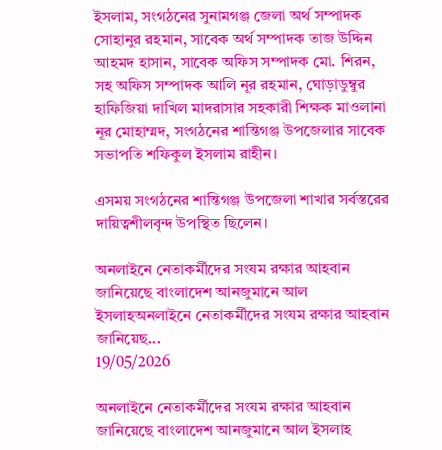ইসলাম, সংগঠনের সুনামগঞ্জ জেলা অর্থ সম্পাদক সোহানুর রহমান, সাবেক অর্থ সম্পাদক তাজ উদ্দিন আহমদ হাসান, সাবেক অফিস সম্পাদক মো. শিরন, সহ অফিস সম্পাদক আলি নূর রহমান, ঘোড়াডুম্বুর হাফিজিয়া দাখিল মাদরাসার সহকারী শিক্ষক মাওলানা নূর মোহাম্মদ, সংগঠনের শান্তিগঞ্জ উপজেলার সাবেক সভাপতি শফিকুল ইসলাম রাহীন।

এসময় সংগঠনের শান্তিগঞ্জ উপজেলা শাখার সর্বস্তরের দায়িত্বশীলবৃন্দ উপস্থিত ছিলেন।

অনলাইনে নেতাকর্মীদের সংযম রক্ষার আহবান জানিয়েছে বাংলাদেশ আনজুমানে আল ইসলাহঅনলাইনে নেতাকর্মীদের সংযম রক্ষার আহবান জানিয়েছ...
19/05/2026

অনলাইনে নেতাকর্মীদের সংযম রক্ষার আহবান জানিয়েছে বাংলাদেশ আনজুমানে আল ইসলাহ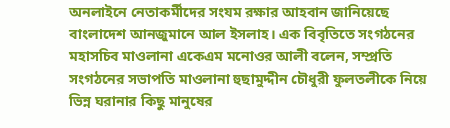অনলাইনে নেতাকর্মীদের সংযম রক্ষার আহবান জানিয়েছে বাংলাদেশ আনজুমানে আল ইসলাহ। এক বিবৃতিতে সংগঠনের মহাসচিব মাওলানা একেএম মনোওর আলী বলেন, সম্প্রতি সংগঠনের সভাপতি মাওলানা হুছামুদ্দীন চৌধুরী ফুলতলীকে নিয়ে ভিন্ন ঘরানার কিছু মানুষের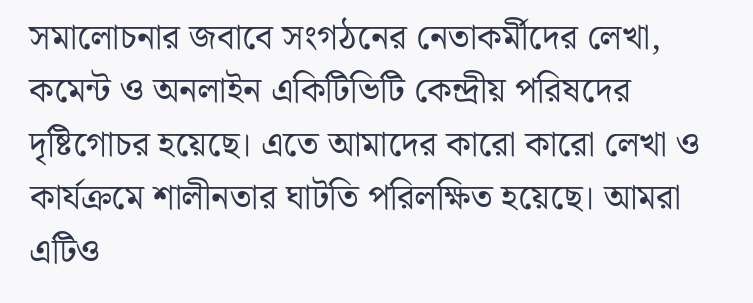সমালোচনার জবাবে সংগঠনের নেতাকর্মীদের লেখা, কমেন্ট ও অনলাইন একিটিভিটি কেন্দ্রীয় পরিষদের দৃষ্টিগোচর হয়েছে। এতে আমাদের কারো কারো লেখা ও কার্যক্রমে শালীনতার ঘাটতি পরিলক্ষিত হয়েছে। আমরা এটিও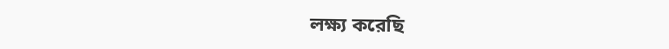লক্ষ্য করেছি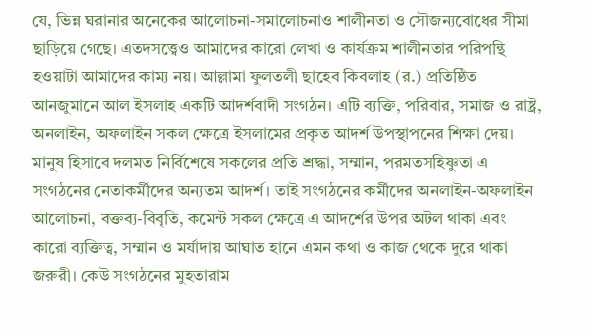যে, ভিন্ন ঘরানার অনেকের আলোচনা-সমালোচনাও শালীনতা ও সৌজন্যবোধের সীমা ছাড়িয়ে গেছে। এতদসত্ত্বেও আমাদের কারো লেখা ও কার্যক্রম শালীনতার পরিপন্থি হওয়াটা আমাদের কাম্য নয়। আল্লামা ফুলতলী ছাহেব কিবলাহ (র.) প্রতিষ্ঠিত আনজুমানে আল ইসলাহ একটি আদর্শবাদী সংগঠন। এটি ব্যক্তি, পরিবার, সমাজ ও রাষ্ট্র, অনলাইন, অফলাইন সকল ক্ষেত্রে ইসলামের প্রকৃত আদর্শ উপস্থাপনের শিক্ষা দেয়। মানুষ হিসাবে দলমত নির্বিশেষে সকলের প্রতি শ্রদ্ধা, সম্মান, পরমতসহিষ্ণুতা এ সংগঠনের নেতাকর্মীদের অন্যতম আদর্শ। তাই সংগঠনের কর্মীদের অনলাইন-অফলাইন আলোচনা, বক্তব্য-বিবৃতি, কমেন্ট সকল ক্ষেত্রে এ আদর্শের উপর অটল থাকা এবং কারো ব্যক্তিত্ব, সম্মান ও মর্যাদায় আঘাত হানে এমন কথা ও কাজ থেকে দুরে থাকা জরুরী। কেউ সংগঠনের মুহতারাম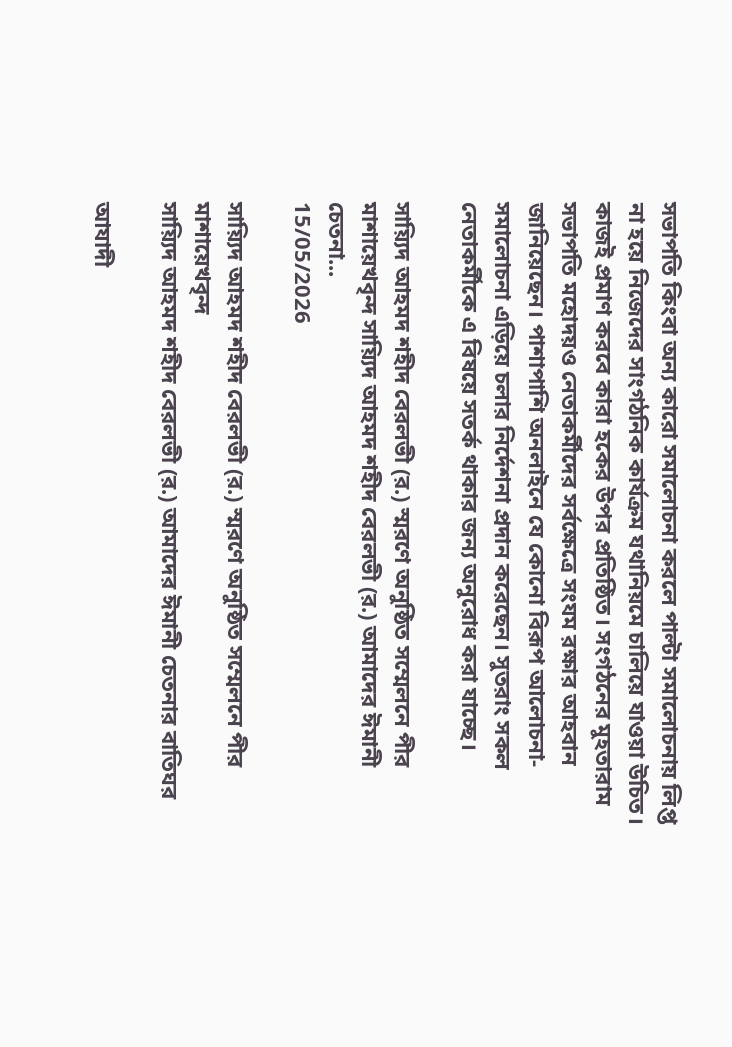সভাপতি কিংবা অন্য কারো সমালোচনা করলে পাল্টা সমালোচনায় লিপ্ত না হয়ে নিজেদের সাংগঠনিক কার্যক্রম যথানিয়মে চালিয়ে যাওয়া উচিত। কাজই প্রমাণ করবে কারা হকের উপর প্রতিষ্ঠিত। সংগঠনের মুহতারাম সভাপতি মহোদয়ও নেতাকর্মীদের সর্বক্ষেত্রে সংযম রক্ষার আহবান জানিয়েছেন। পাশাপাশি অনলাইনে যে কোনো বিরূপ আলোচনা-সমালোচনা এড়িয়ে চলার নির্দেশনা প্রদান করেছেন। সুতরাং সকল নেতাকর্মীকে এ বিষয়ে সতর্ক থাকার জন্য অনুরোধ করা যাচ্ছে।

সায়্যিদ আহমদ শহীদ বেরলভী (র.) স্মরণে অনুষ্ঠিত সম্মেলনে পীর মাশায়েখবৃন্দ সায়্যিদ আহমদ শহীদ বেরলভী (র.) আমাদের ঈমানী চেতনা...
15/05/2026

সায়্যিদ আহমদ শহীদ বেরলভী (র.) স্মরণে অনুষ্ঠিত সম্মেলনে পীর মাশায়েখবৃন্দ
সায়্যিদ আহমদ শহীদ বেরলভী (র.) আমাদের ঈমানী চেতনার বাতিঘর

আযাদী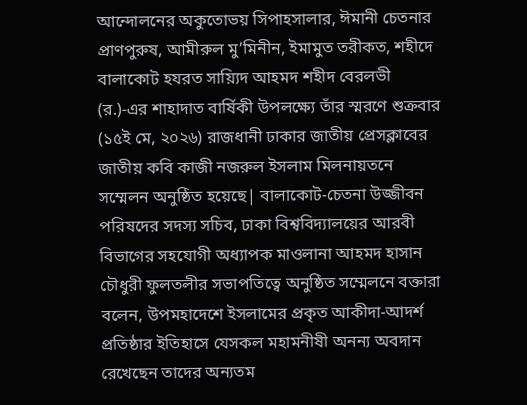আন্দোলনের অকুতোভয় সিপাহসালার, ঈমানী চেতনার প্রাণপুরুষ, আমীরুল মু’মিনীন, ইমামুত তরীকত, শহীদে বালাকোট হযরত সায়্যিদ আহমদ শহীদ বেরলভী (র.)-এর শাহাদাত বার্ষিকী উপলক্ষ্যে তাঁর স্মরণে শুক্রবার (১৫ই মে, ২০২৬) রাজধানী ঢাকার জাতীয় প্রেসক্লাবের জাতীয় কবি কাজী নজরুল ইসলাম মিলনায়তনে সম্মেলন অনুষ্ঠিত হয়েছে| বালাকোট-চেতনা উজ্জীবন পরিষদের সদস্য সচিব, ঢাকা বিশ্ববিদ্যালয়ের আরবী বিভাগের সহযোগী অধ্যাপক মাওলানা আহমদ হাসান চৌধুরী ফুলতলীর সভাপতিত্বে অনুষ্ঠিত সম্মেলনে বক্তারা বলেন, উপমহাদেশে ইসলামের প্রকৃত আকীদা-আদর্শ প্রতিষ্ঠার ইতিহাসে যেসকল মহামনীষী অনন্য অবদান রেখেছেন তাদের অন্যতম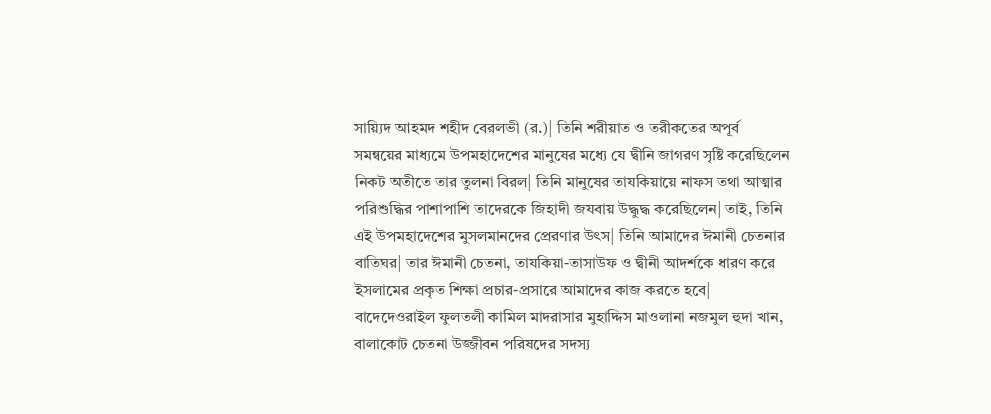সায়্যিদ আহমদ শহীদ বেরলভী (র.)| তিনি শরীয়াত ও তরীকতের অপূর্ব সমন্বয়ের মাধ্যমে উপমহাদেশের মানুষের মধ্যে যে দ্বীনি জাগরণ সৃষ্টি করেছিলেন নিকট অতীতে তার তুলনা বিরল| তিনি মানুষের তাযকিয়ায়ে নাফস তথা আত্মার পরিশুদ্ধির পাশাপাশি তাদেরকে জিহাদী জযবায় উদ্ধুদ্ধ করেছিলেন| তাই, তিনি এই উপমহাদেশের মুসলমানদের প্রেরণার উৎস| তিনি আমাদের ঈমানী চেতনার বাতিঘর| তার ঈমানী চেতনা, তাযকিয়া-তাসাউফ ও দ্বীনী আদর্শকে ধারণ করে ইসলামের প্রকৃত শিক্ষা প্রচার-প্রসারে আমাদের কাজ করতে হবে|
বাদেদেওরাইল ফুলতলী কামিল মাদরাসার মুহাদ্দিস মাওলানা নজমুল হুদা খান, বালাকোট চেতনা উজ্জীবন পরিষদের সদস্য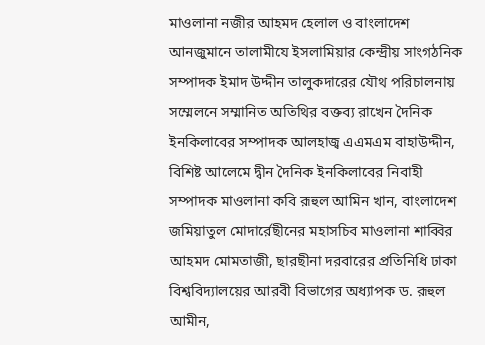মাওলানা নজীর আহমদ হেলাল ও বাংলাদেশ আনজুমানে তালামীযে ইসলামিয়ার কেন্দ্রীয় সাংগঠনিক সম্পাদক ইমাদ উদ্দীন তালুকদারের যৌথ পরিচালনায় সম্মেলনে সম্মানিত অতিথির বক্তব্য রাখেন দৈনিক ইনকিলাবের সম্পাদক আলহাজ্ব এএমএম বাহাউদ্দীন, বিশিষ্ট আলেমে দ্বীন দৈনিক ইনকিলাবের নিবাহী সম্পাদক মাওলানা কবি রূহুল আমিন খান, বাংলাদেশ জমিয়াতুল মোদার্রেছীনের মহাসচিব মাওলানা শাব্বির আহমদ মোমতাজী, ছারছীনা দরবারের প্রতিনিধি ঢাকা বিশ্ববিদ্যালয়ের আরবী বিভাগের অধ্যাপক ড. রূহুল আমীন,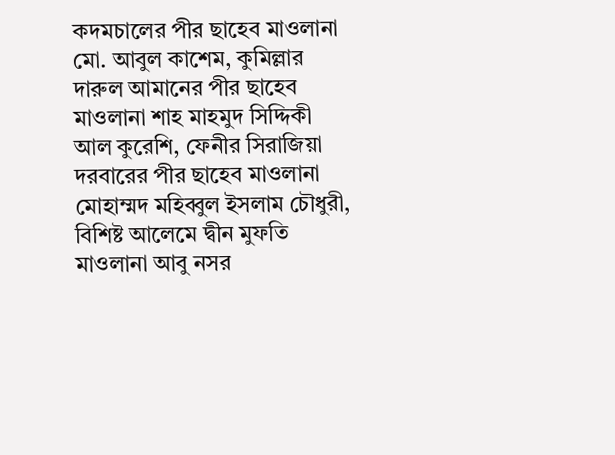কদমচালের পীর ছাহেব মাওলানা মো. আবুল কাশেম, কুমিল্লার দারুল আমানের পীর ছাহেব মাওলানা শাহ মাহমুদ সিদ্দিকী আল কুরেশি, ফেনীর সিরাজিয়া দরবারের পীর ছাহেব মাওলানা মোহাম্মদ মহিব্বুল ইসলাম চৌধুরী, বিশিষ্ট আলেমে দ্বীন মুফতি মাওলানা আবু নসর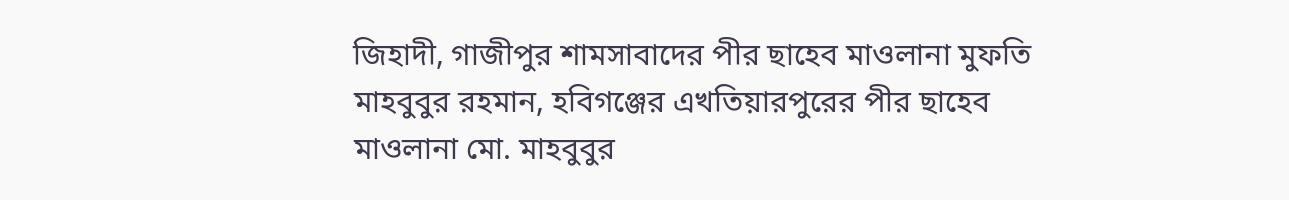জিহাদী, গাজীপুর শামসাবাদের পীর ছাহেব মাওলানা মুফতি মাহবুবুর রহমান, হবিগঞ্জের এখতিয়ারপুরের পীর ছাহেব মাওলানা মো. মাহবুবুর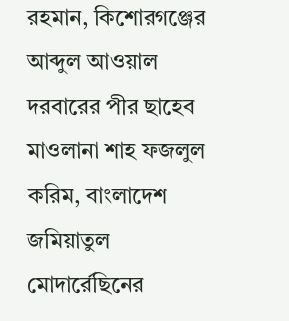রহমান, কিশোরগঞ্জের আব্দুল আওয়াল দরবারের পীর ছাহেব মাওলানা শাহ ফজলুল করিম, বাংলাদেশ জমিয়াতুল মোদার্রেছিনের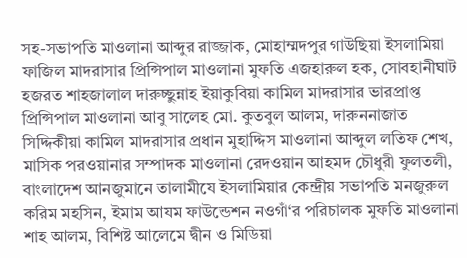সহ-সভাপতি মাওলানা আব্দুর রাজ্জাক, মোহাম্মদপুর গাউছিয়া ইসলামিয়া ফাজিল মাদরাসার প্রিন্সিপাল মাওলানা মুফতি এজহারুল হক, সোবহানীঘাট হজরত শাহজালাল দারুচ্ছুন্নাহ ইয়াকুবিয়া কামিল মাদরাসার ভারপ্রাপ্ত প্রিন্সিপাল মাওলানা আবু সালেহ মো. কুতবুল আলম, দারুননাজাত সিদ্দিকীয়া কামিল মাদরাসার প্রধান মুহাদ্দিস মাওলানা আব্দুল লতিফ শেখ, মাসিক পরওয়ানার সম্পাদক মাওলানা রেদওয়ান আহমদ চৌধুরী ফুলতলী, বাংলাদেশ আনজুমানে তালামীযে ইসলামিয়ার কেন্দ্রীয় সভাপতি মনজুরুল করিম মহসিন, ইমাম আযম ফাউন্ডেশন নওগাঁ‘র পরিচালক মুফতি মাওলানা শাহ আলম, বিশিষ্ট আলেমে দ্বীন ও মিডিয়া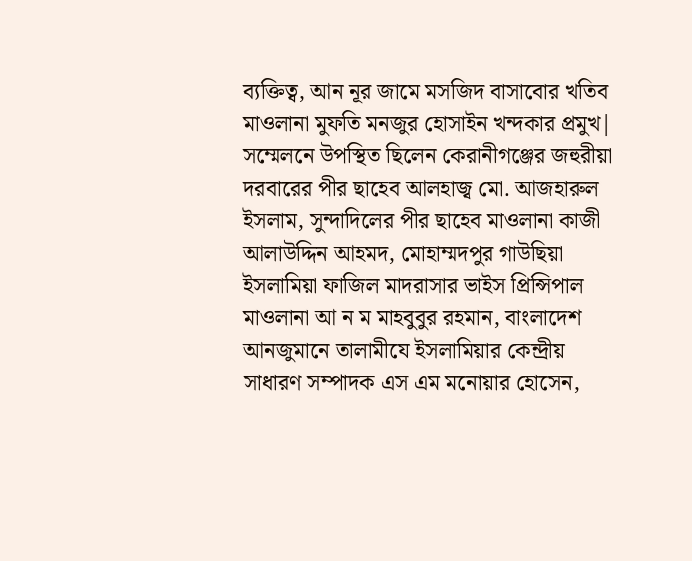ব্যক্তিত্ব, আন নূর জামে মসজিদ বাসাবোর খতিব মাওলানা মুফতি মনজুর হোসাইন খন্দকার প্রমুখ|
সম্মেলনে উপস্থিত ছিলেন কেরানীগঞ্জের জহুরীয়া দরবারের পীর ছাহেব আলহাজ্ব মো. আজহারুল ইসলাম, সুন্দাদিলের পীর ছাহেব মাওলানা কাজী আলাউদ্দিন আহমদ, মোহাম্মদপুর গাউছিয়া ইসলামিয়া ফাজিল মাদরাসার ভাইস প্রিন্সিপাল মাওলানা আ ন ম মাহবুবুর রহমান, বাংলাদেশ আনজুমানে তালামীযে ইসলামিয়ার কেন্দ্রীয় সাধারণ সম্পাদক এস এম মনোয়ার হোসেন,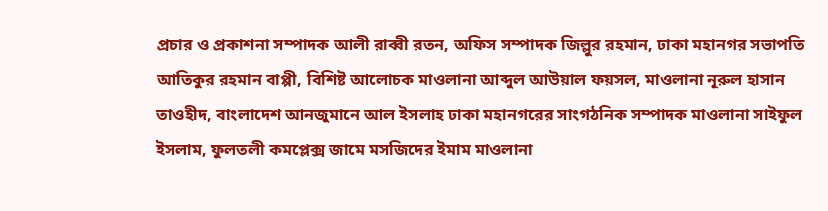প্রচার ও প্রকাশনা সম্পাদক আলী রাব্বী রতন, অফিস সম্পাদক জিল্লুর রহমান, ঢাকা মহানগর সভাপতি আতিকুর রহমান বাপ্পী, বিশিষ্ট আলোচক মাওলানা আব্দুল আউয়াল ফয়সল, মাওলানা নূরুল হাসান তাওহীদ, বাংলাদেশ আনজুমানে আল ইসলাহ ঢাকা মহানগরের সাংগঠনিক সম্পাদক মাওলানা সাইফুল ইসলাম, ফুলতলী কমপ্লেক্স জামে মসজিদের ইমাম মাওলানা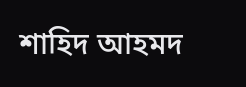শাহিদ আহমদ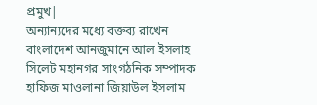প্রমুখ|
অন্যান্যদের মধ্যে বক্তব্য রাখেন বাংলাদেশ আনজুমানে আল ইসলাহ সিলেট মহানগর সাংগঠনিক সম্পাদক হাফিজ মাওলানা জিয়াউল ইসলাম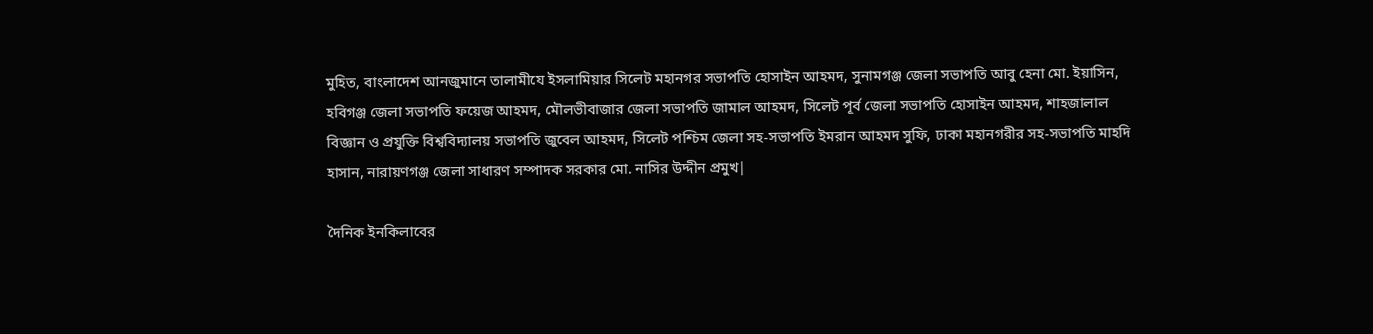মুহিত, বাংলাদেশ আনজুমানে তালামীযে ইসলামিয়ার সিলেট মহানগর সভাপতি হোসাইন আহমদ, সুনামগঞ্জ জেলা সভাপতি আবু হেনা মো. ইয়াসিন, হবিগঞ্জ জেলা সভাপতি ফয়েজ আহমদ, মৌলভীবাজার জেলা সভাপতি জামাল আহমদ, সিলেট পূর্ব জেলা সভাপতি হোসাইন আহমদ, শাহজালাল বিজ্ঞান ও প্রযুক্তি বিশ্ববিদ্যালয় সভাপতি জুবেল আহমদ, সিলেট পশ্চিম জেলা সহ-সভাপতি ইমরান আহমদ সুফি, ঢাকা মহানগরীর সহ-সভাপতি মাহদি হাসান, নারায়ণগঞ্জ জেলা সাধারণ সম্পাদক সরকার মো. নাসির উদ্দীন প্রমুখ|

দৈনিক ইনকিলাবের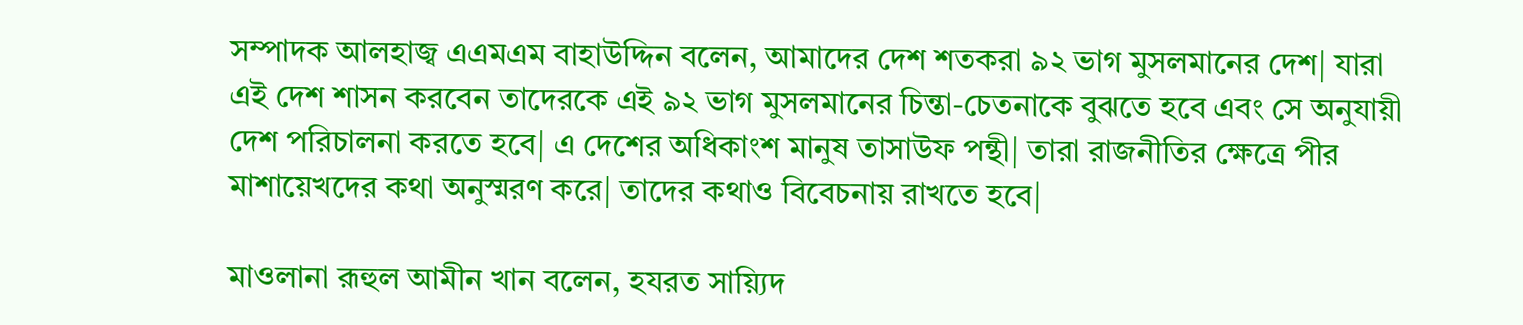সম্পাদক আলহাজ্ব এএমএম বাহাউদ্দিন বলেন, আমাদের দেশ শতকরা ৯২ ভাগ মুসলমানের দেশ| যারা এই দেশ শাসন করবেন তাদেরকে এই ৯২ ভাগ মুসলমানের চিন্তা-চেতনাকে বুঝতে হবে এবং সে অনুযায়ী দেশ পরিচালনা করতে হবে| এ দেশের অধিকাংশ মানুষ তাসাউফ পন্থী| তারা রাজনীতির ক্ষেত্রে পীর মাশায়েখদের কথা অনুস্মরণ করে| তাদের কথাও বিবেচনায় রাখতে হবে|

মাওলানা রূহুল আমীন খান বলেন, হযরত সায়্যিদ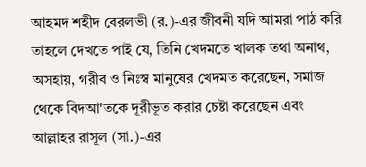আহমদ শহীদ বেরলভী (র.)-এর জীবনী যদি আমরা পাঠ করি তাহলে দেখতে পাই যে, তিনি খেদমতে খালক তথা অনাথ, অসহায়, গরীব ও নিঃস্ব মানুষের খেদমত করেছেন, সমাজ থেকে বিদআ'তকে দূরীভূত করার চেষ্টা করেছেন এবং আল্লাহর রাসূল (সা.)-এর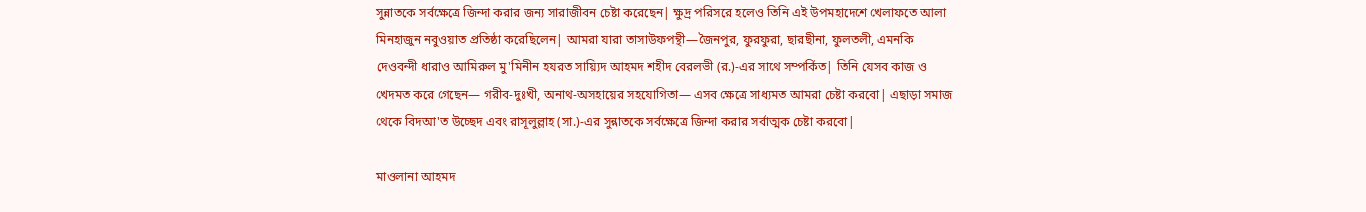সুন্নাতকে সর্বক্ষেত্রে জিন্দা করার জন্য সারাজীবন চেষ্টা করেছেন| ক্ষুদ্র পরিসরে হলেও তিনি এই উপমহাদেশে খেলাফতে আলা মিনহাজুন নবুওয়াত প্রতিষ্ঠা করেছিলেন| আমরা যারা তাসাউফপন্থী—জৈনপুর, ফুরফুরা, ছারছীনা, ফুলতলী, এমনকি দেওবন্দী ধারাও আমিরুল মু'মিনীন হযরত সায়্যিদ আহমদ শহীদ বেরলভী (র.)-এর সাথে সম্পর্কিত| তিনি যেসব কাজ ও খেদমত করে গেছেন— গরীব-দুঃখী, অনাথ-অসহায়ের সহযোগিতা— এসব ক্ষেত্রে সাধ্যমত আমরা চেষ্টা করবো| এছাড়া সমাজ থেকে বিদআ'ত উচ্ছেদ এবং রাসূলুল্লাহ (সা.)-এর সুন্নাতকে সর্বক্ষেত্রে জিন্দা করার সর্বাত্মক চেষ্টা করবো|

মাওলানা আহমদ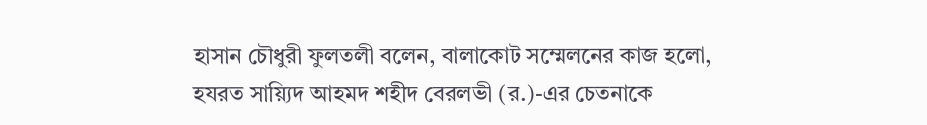হাসান চৌধুরী ফুলতলী বলেন, বালাকোট সম্মেলনের কাজ হলো, হযরত সায়্যিদ আহমদ শহীদ বেরলভী (র.)-এর চেতনাকে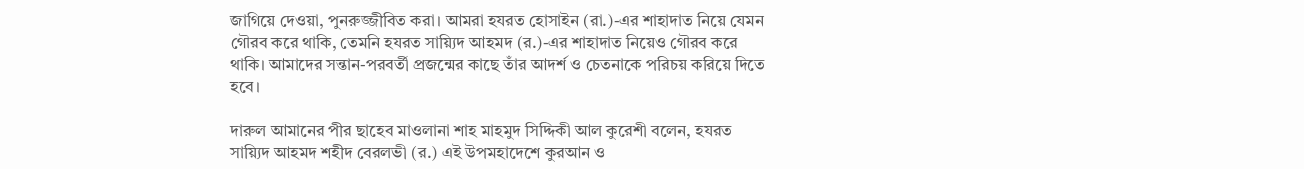জাগিয়ে দেওয়া, পুনরুজ্জীবিত করা। আমরা হযরত হোসাইন (রা.)-এর শাহাদাত নিয়ে যেমন গৌরব করে থাকি, তেমনি হযরত সায়্যিদ আহমদ (র.)-এর শাহাদাত নিয়েও গৌরব করে থাকি। আমাদের সন্তান-পরবর্তী প্রজন্মের কাছে তাঁর আদর্শ ও চেতনাকে পরিচয় করিয়ে দিতে হবে।

দারুল আমানের পীর ছাহেব মাওলানা শাহ মাহমুদ সিদ্দিকী আল কুরেশী বলেন, হযরত সায়্যিদ আহমদ শহীদ বেরলভী (র.) এই উপমহাদেশে কুরআন ও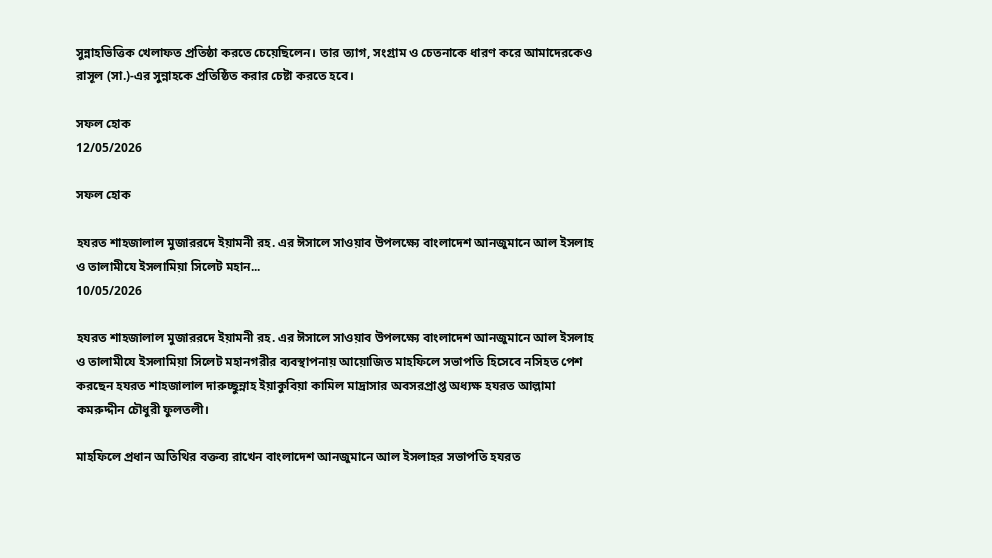সুন্নাহভিত্তিক খেলাফত প্রতিষ্ঠা করতে চেয়েছিলেন। তার ত্যাগ, সংগ্রাম ও চেতনাকে ধারণ করে আমাদেরকেও রাসূল (সা.)-এর সুন্নাহকে প্রতিষ্ঠিত করার চেষ্টা করতে হবে।

সফল হোক
12/05/2026

সফল হোক

হযরত শাহজালাল মুজাররদে ইয়ামনী রহ. এর ঈসালে সাওয়াব উপলক্ষ্যে বাংলাদেশ আনজুমানে আল ইসলাহ ও তালামীযে ইসলামিয়া সিলেট মহান...
10/05/2026

হযরত শাহজালাল মুজাররদে ইয়ামনী রহ. এর ঈসালে সাওয়াব উপলক্ষ্যে বাংলাদেশ আনজুমানে আল ইসলাহ ও তালামীযে ইসলামিয়া সিলেট মহানগরীর ব্যবস্থাপনায় আয়োজিত মাহফিলে সভাপতি হিসেবে নসিহত পেশ করছেন হযরত শাহজালাল দারুচ্ছুন্নাহ ইয়াকুবিয়া কামিল মাদ্রাসার অবসরপ্রাপ্ত অধ্যক্ষ হযরত আল্লামা কমরুদ্দীন চৌধুরী ফুলতলী।

মাহফিলে প্রধান অতিথির বক্তব্য রাখেন বাংলাদেশ আনজুমানে আল ইসলাহর সভাপতি হযরত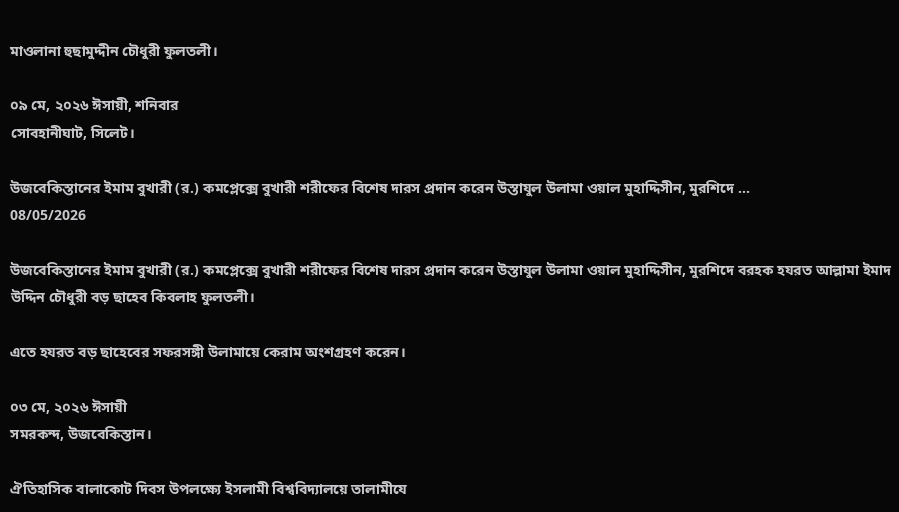মাওলানা হুছামুদ্দীন চৌধুরী ফুলতলী।

০৯ মে, ২০২৬ ঈসায়ী, শনিবার
সোবহানীঘাট, সিলেট।

উজবেকিস্তানের ইমাম বুখারী (র.) কমপ্লেক্সে বুখারী শরীফের বিশেষ দারস প্রদান করেন উস্তাযুল উলামা ওয়াল মুহাদ্দিসীন, মুরশিদে ...
08/05/2026

উজবেকিস্তানের ইমাম বুখারী (র.) কমপ্লেক্সে বুখারী শরীফের বিশেষ দারস প্রদান করেন উস্তাযুল উলামা ওয়াল মুহাদ্দিসীন, মুরশিদে বরহক হযরত আল্লামা ইমাদ উদ্দিন চৌধুরী বড় ছাহেব কিবলাহ ফুলতলী।

এতে হযরত বড় ছাহেবের সফরসঙ্গী উলামায়ে কেরাম অংশগ্রহণ করেন।

০৩ মে, ২০২৬ ঈসায়ী
সমরকন্দ, উজবেকিস্তান।

ঐতিহাসিক বালাকোট দিবস উপলক্ষ্যে ইসলামী বিশ্ববিদ্যালয়ে তালামীযে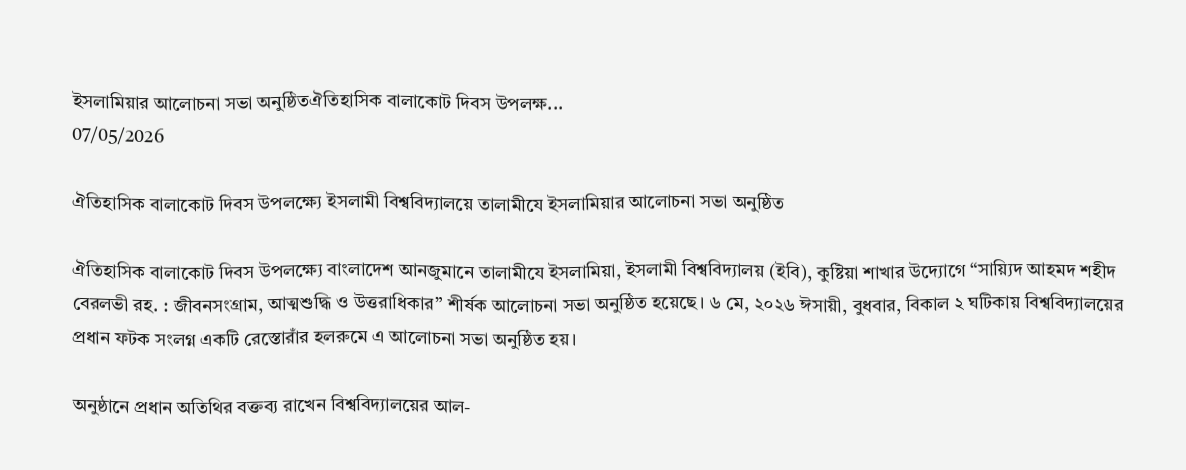ইসলামিয়ার আলোচনা সভা অনুষ্ঠিতঐতিহাসিক বালাকোট দিবস উপলক্ষ...
07/05/2026

ঐতিহাসিক বালাকোট দিবস উপলক্ষ্যে ইসলামী বিশ্ববিদ্যালয়ে তালামীযে ইসলামিয়ার আলোচনা সভা অনুষ্ঠিত

ঐতিহাসিক বালাকোট দিবস উপলক্ষ্যে বাংলাদেশ আনজুমানে তালামীযে ইসলামিয়া, ইসলামী বিশ্ববিদ্যালয় (ইবি), কুষ্টিয়া শাখার উদ্যোগে “সায়্যিদ আহমদ শহীদ বেরলভী রহ. : জীবনসংগ্রাম, আত্মশুদ্ধি ও উত্তরাধিকার” শীর্ষক আলোচনা সভা অনুষ্ঠিত হয়েছে। ৬ মে, ২০২৬ ঈসায়ী, বুধবার, বিকাল ২ ঘটিকায় বিশ্ববিদ্যালয়ের প্রধান ফটক সংলগ্ন একটি রেস্তোরাঁর হলরুমে এ আলোচনা সভা অনুষ্ঠিত হয়।

অনুষ্ঠানে প্রধান অতিথির বক্তব্য রাখেন বিশ্ববিদ্যালয়ের আল-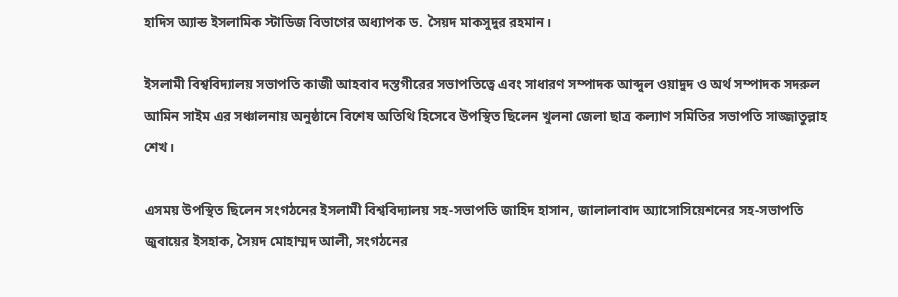হাদিস অ্যান্ড ইসলামিক স্টাডিজ বিভাগের অধ্যাপক ড. সৈয়দ মাকসুদুর রহমান।

ইসলামী বিশ্ববিদ্যালয় সভাপতি কাজী আহবাব দস্তগীরের সভাপতিত্বে এবং সাধারণ সম্পাদক আব্দুল ওয়াদুদ ও অর্থ সম্পাদক সদরুল আমিন সাইম এর সঞ্চালনায় অনুষ্ঠানে বিশেষ অতিথি হিসেবে উপস্থিত ছিলেন খুলনা জেলা ছাত্র কল্যাণ সমিতির সভাপতি সাজ্জাতুল্লাহ শেখ।

এসময় উপস্থিত ছিলেন সংগঠনের ইসলামী বিশ্ববিদ্যালয় সহ-সভাপতি জাহিদ হাসান, জালালাবাদ অ্যাসোসিয়েশনের সহ-সভাপতি জুবায়ের ইসহাক, সৈয়দ মোহাম্মদ আলী, সংগঠনের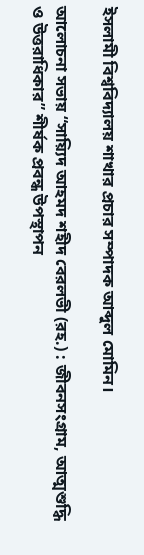ইসলামী বিশ্ববিদ্যালয় শাখার প্রচার সম্পাদক আব্দুল মোমিন।

আলোচনা সভায় “সায়্যিদ আহমদ শহীদ বেরলভী (রহ.) : জীবনসংগ্রাম, আত্মশুদ্ধি ও উত্তরাধিকার” শীর্ষক প্রবন্ধ উপস্থাপন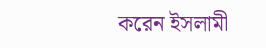করেন ইসলামী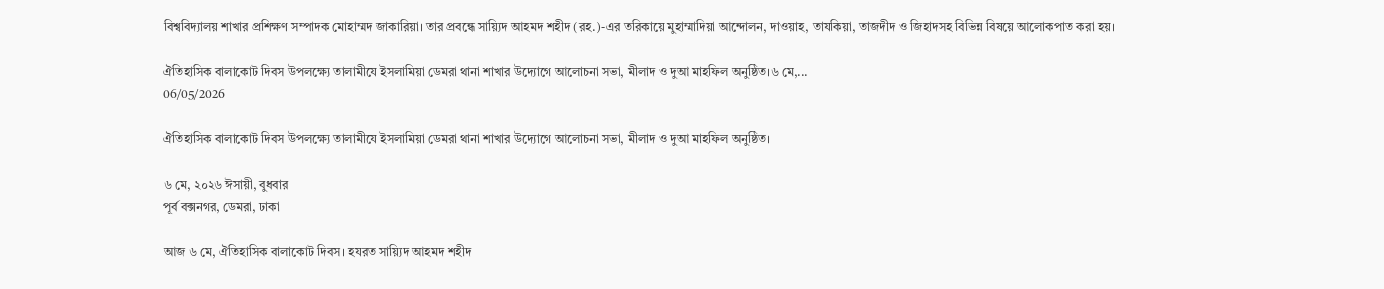বিশ্ববিদ্যালয় শাখার প্রশিক্ষণ সম্পাদক মোহাম্মদ জাকারিয়া। তার প্রবন্ধে সায়্যিদ আহমদ শহীদ (রহ.)-এর তরিকায়ে মুহাম্মাদিয়া আন্দোলন, দাওয়াহ, তাযকিয়া, তাজদীদ ও জিহাদসহ বিভিন্ন বিষয়ে আলোকপাত করা হয়।

ঐতিহাসিক বালাকোট দিবস উপলক্ষ্যে তালামীযে ইসলামিয়া ডেমরা থানা শাখার উদ্যোগে আলোচনা সভা, মীলাদ ও দুআ মাহফিল অনুষ্ঠিত।৬ মে,...
06/05/2026

ঐতিহাসিক বালাকোট দিবস উপলক্ষ্যে তালামীযে ইসলামিয়া ডেমরা থানা শাখার উদ্যোগে আলোচনা সভা, মীলাদ ও দুআ মাহফিল অনুষ্ঠিত।

৬ মে, ২০২৬ ঈসায়ী, বুধবার
পূর্ব বক্সনগর, ডেমরা, ঢাকা

আজ ৬ মে, ঐতিহাসিক বালাকোট দিবস। হযরত সায়্যিদ আহমদ শহীদ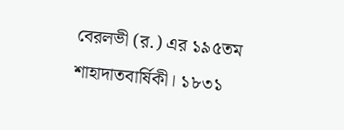বেরলভী (র.) এর ১৯৫তম শাহাদাতবার্ষিকী। ১৮৩১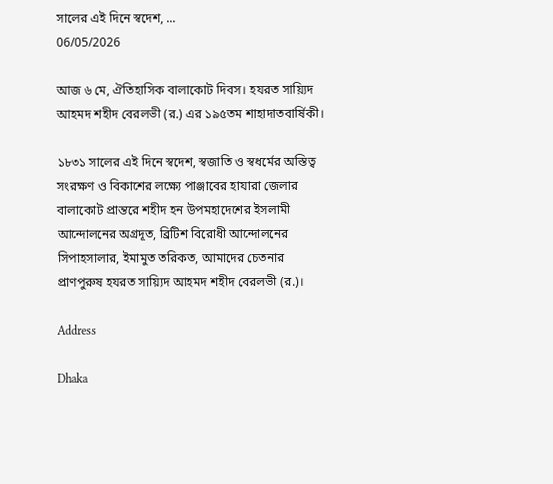সালের এই দিনে স্বদেশ, ...
06/05/2026

আজ ৬ মে, ঐতিহাসিক বালাকোট দিবস। হযরত সায়্যিদ আহমদ শহীদ বেরলভী (র.) এর ১৯৫তম শাহাদাতবার্ষিকী।

১৮৩১ সালের এই দিনে স্বদেশ, স্বজাতি ও স্বধর্মের অস্তিত্ব সংরক্ষণ ও বিকাশের লক্ষ্যে পাঞ্জাবের হাযারা জেলার বালাকোট প্রান্তরে শহীদ হন উপমহাদেশের ইসলামী আন্দোলনের অগ্রদূত, ব্রিটিশ বিরোধী আন্দোলনের সিপাহসালার, ইমামুত তরিকত, আমাদের চেতনার প্রাণপুরুষ হযরত সায়্যিদ আহমদ শহীদ বেরলভী (র.)।

Address

Dhaka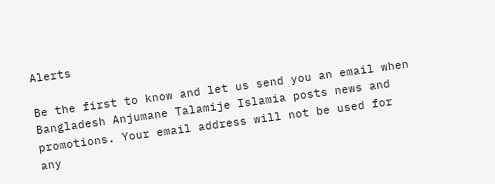Alerts

Be the first to know and let us send you an email when Bangladesh Anjumane Talamije Islamia posts news and promotions. Your email address will not be used for any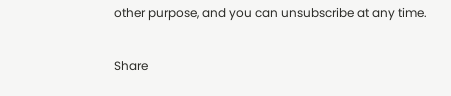other purpose, and you can unsubscribe at any time.

Share